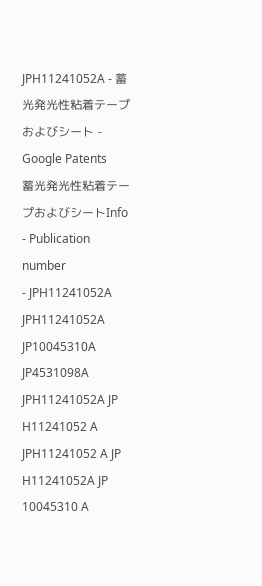JPH11241052A - 蓄光発光性粘着テープおよびシート - Google Patents
蓄光発光性粘着テープおよびシートInfo
- Publication number
- JPH11241052A JPH11241052A JP10045310A JP4531098A JPH11241052A JP H11241052 A JPH11241052 A JP H11241052A JP 10045310 A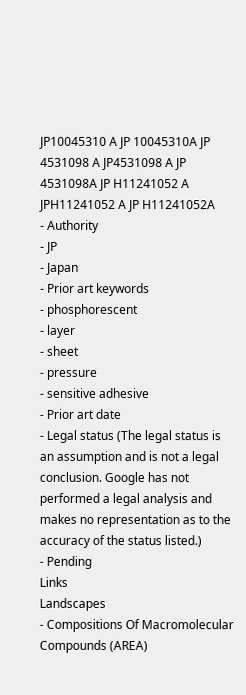JP10045310 A JP 10045310A JP 4531098 A JP4531098 A JP 4531098A JP H11241052 A JPH11241052 A JP H11241052A
- Authority
- JP
- Japan
- Prior art keywords
- phosphorescent
- layer
- sheet
- pressure
- sensitive adhesive
- Prior art date
- Legal status (The legal status is an assumption and is not a legal conclusion. Google has not performed a legal analysis and makes no representation as to the accuracy of the status listed.)
- Pending
Links
Landscapes
- Compositions Of Macromolecular Compounds (AREA)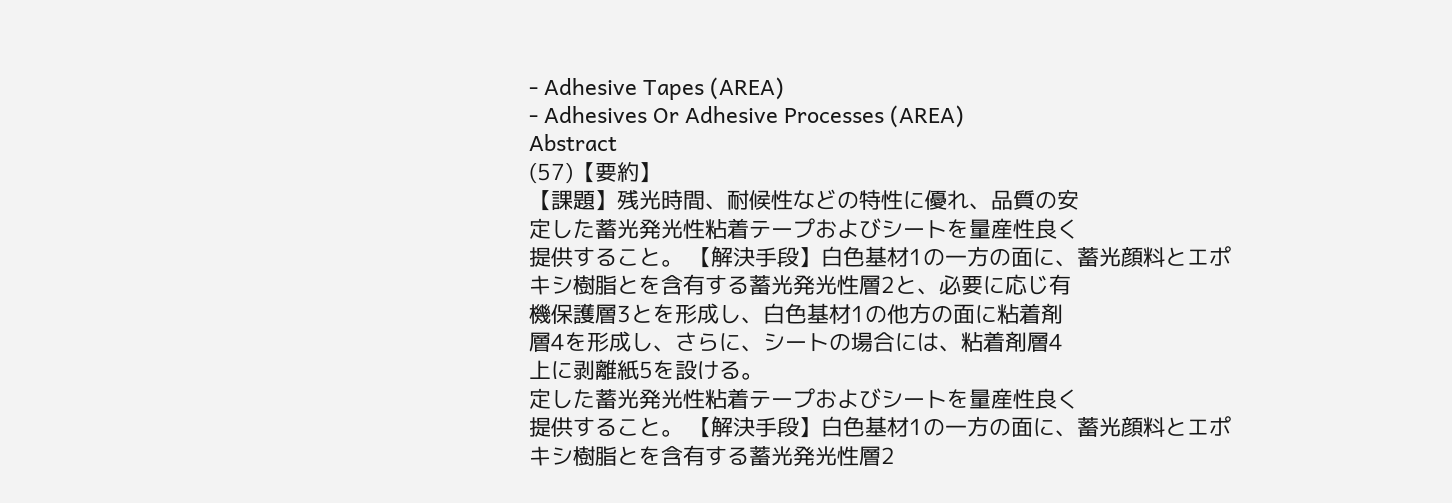- Adhesive Tapes (AREA)
- Adhesives Or Adhesive Processes (AREA)
Abstract
(57)【要約】
【課題】残光時間、耐候性などの特性に優れ、品質の安
定した蓄光発光性粘着テープおよびシートを量産性良く
提供すること。 【解決手段】白色基材1の一方の面に、蓄光顔料とエポ
キシ樹脂とを含有する蓄光発光性層2と、必要に応じ有
機保護層3とを形成し、白色基材1の他方の面に粘着剤
層4を形成し、さらに、シートの場合には、粘着剤層4
上に剥離紙5を設ける。
定した蓄光発光性粘着テープおよびシートを量産性良く
提供すること。 【解決手段】白色基材1の一方の面に、蓄光顔料とエポ
キシ樹脂とを含有する蓄光発光性層2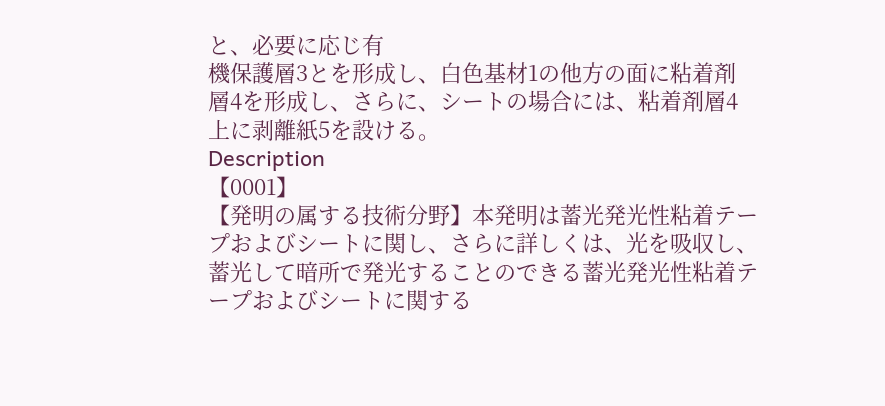と、必要に応じ有
機保護層3とを形成し、白色基材1の他方の面に粘着剤
層4を形成し、さらに、シートの場合には、粘着剤層4
上に剥離紙5を設ける。
Description
【0001】
【発明の属する技術分野】本発明は蓄光発光性粘着テー
プおよびシートに関し、さらに詳しくは、光を吸収し、
蓄光して暗所で発光することのできる蓄光発光性粘着テ
ープおよびシートに関する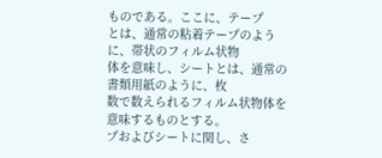ものである。ここに、テープ
とは、通常の粘着テープのように、帯状のフィルム状物
体を意味し、シートとは、通常の書類用紙のように、枚
数で数えられるフィルム状物体を意味するものとする。
プおよびシートに関し、さ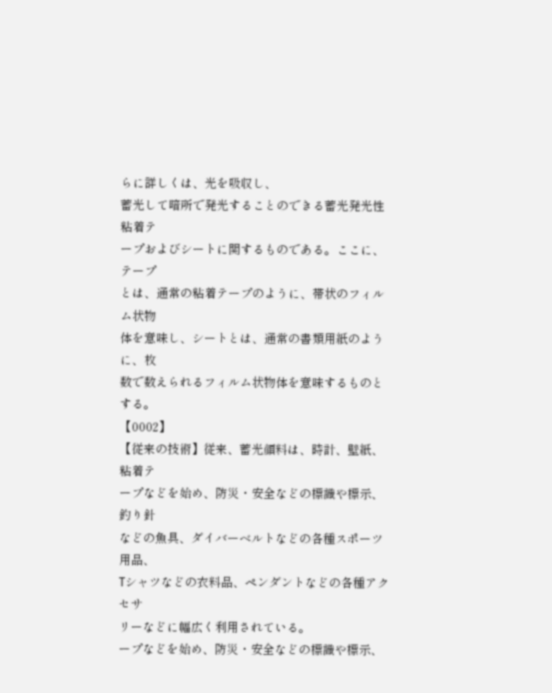らに詳しくは、光を吸収し、
蓄光して暗所で発光することのできる蓄光発光性粘着テ
ープおよびシートに関するものである。ここに、テープ
とは、通常の粘着テープのように、帯状のフィルム状物
体を意味し、シートとは、通常の書類用紙のように、枚
数で数えられるフィルム状物体を意味するものとする。
【0002】
【従来の技術】従来、蓄光顔料は、時計、壁紙、粘着テ
ープなどを始め、防災・安全などの標識や標示、釣り針
などの魚具、ダイバーベルトなどの各種スポーツ用品、
Tシャツなどの衣料品、ペンダントなどの各種アクセサ
リーなどに幅広く利用されている。
ープなどを始め、防災・安全などの標識や標示、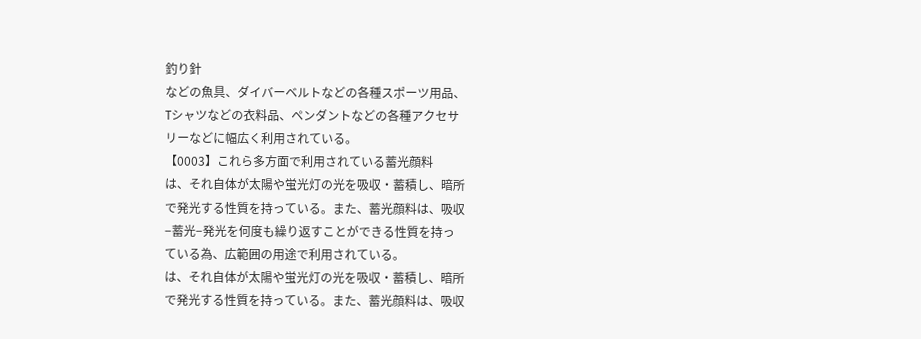釣り針
などの魚具、ダイバーベルトなどの各種スポーツ用品、
Tシャツなどの衣料品、ペンダントなどの各種アクセサ
リーなどに幅広く利用されている。
【0003】これら多方面で利用されている蓄光顔料
は、それ自体が太陽や蛍光灯の光を吸収・蓄積し、暗所
で発光する性質を持っている。また、蓄光顔料は、吸収
−蓄光−発光を何度も繰り返すことができる性質を持っ
ている為、広範囲の用途で利用されている。
は、それ自体が太陽や蛍光灯の光を吸収・蓄積し、暗所
で発光する性質を持っている。また、蓄光顔料は、吸収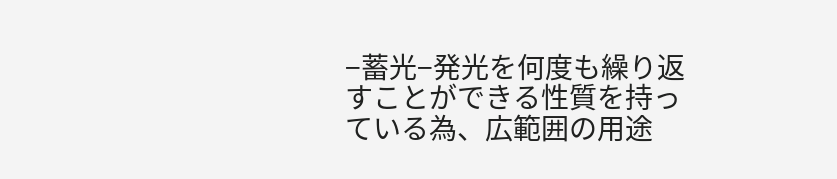−蓄光−発光を何度も繰り返すことができる性質を持っ
ている為、広範囲の用途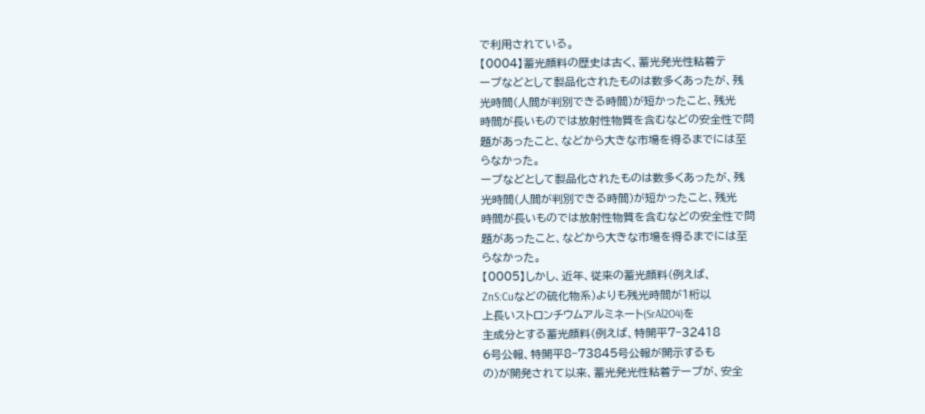で利用されている。
【0004】蓄光顔料の歴史は古く、蓄光発光性粘着テ
ープなどとして製品化されたものは数多くあったが、残
光時間(人間が判別できる時間)が短かったこと、残光
時間が長いものでは放射性物質を含むなどの安全性で問
題があったこと、などから大きな市場を得るまでには至
らなかった。
ープなどとして製品化されたものは数多くあったが、残
光時間(人間が判別できる時間)が短かったこと、残光
時間が長いものでは放射性物質を含むなどの安全性で問
題があったこと、などから大きな市場を得るまでには至
らなかった。
【0005】しかし、近年、従来の蓄光顔料(例えば、
ZnS:Cuなどの硫化物系)よりも残光時間が1桁以
上長いストロンチウムアルミネート(SrAl2O4)を
主成分とする蓄光顔料(例えば、特開平7−32418
6号公報、特開平8−73845号公報が開示するも
の)が開発されて以来、蓄光発光性粘着テープが、安全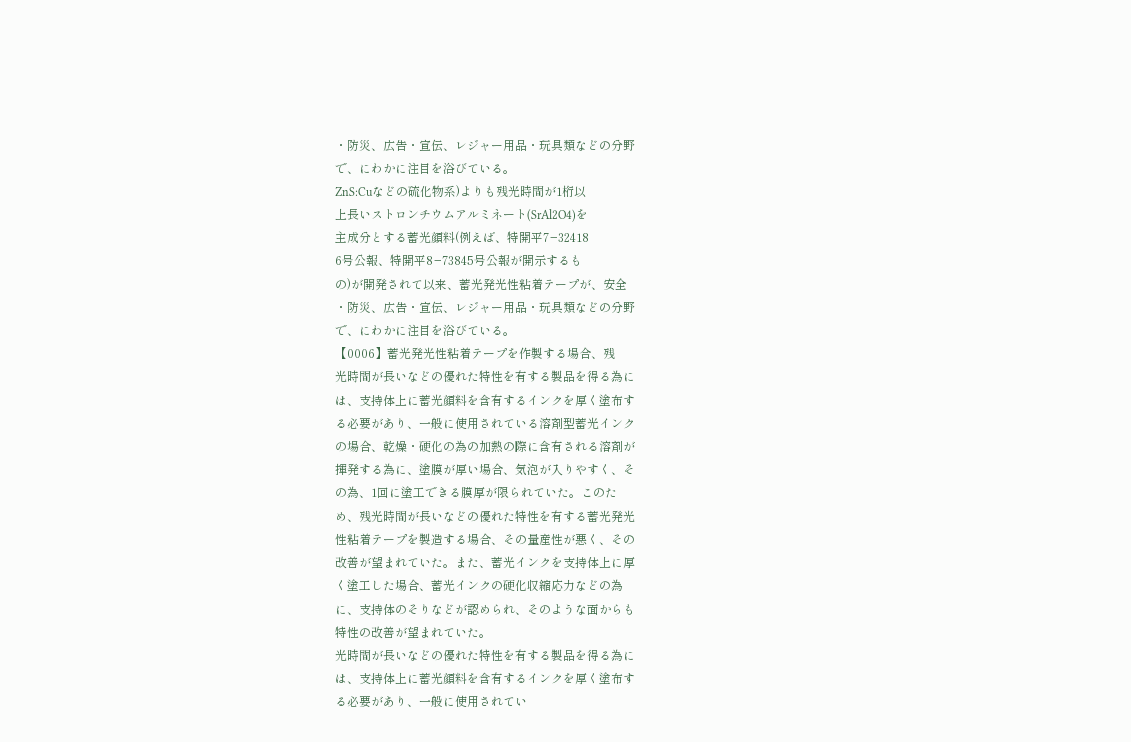・防災、広告・宣伝、レジャー用品・玩具類などの分野
で、にわかに注目を浴びている。
ZnS:Cuなどの硫化物系)よりも残光時間が1桁以
上長いストロンチウムアルミネート(SrAl2O4)を
主成分とする蓄光顔料(例えば、特開平7−32418
6号公報、特開平8−73845号公報が開示するも
の)が開発されて以来、蓄光発光性粘着テープが、安全
・防災、広告・宣伝、レジャー用品・玩具類などの分野
で、にわかに注目を浴びている。
【0006】蓄光発光性粘着テープを作製する場合、残
光時間が長いなどの優れた特性を有する製品を得る為に
は、支持体上に蓄光顔料を含有するインクを厚く塗布す
る必要があり、一般に使用されている溶剤型蓄光インク
の場合、乾燥・硬化の為の加熱の際に含有される溶剤が
揮発する為に、塗膜が厚い場合、気泡が入りやすく、そ
の為、1回に塗工できる膜厚が限られていた。このた
め、残光時間が長いなどの優れた特性を有する蓄光発光
性粘着テープを製造する場合、その量産性が悪く、その
改善が望まれていた。また、蓄光インクを支持体上に厚
く塗工した場合、蓄光インクの硬化収縮応力などの為
に、支持体のそりなどが認められ、そのような面からも
特性の改善が望まれていた。
光時間が長いなどの優れた特性を有する製品を得る為に
は、支持体上に蓄光顔料を含有するインクを厚く塗布す
る必要があり、一般に使用されてい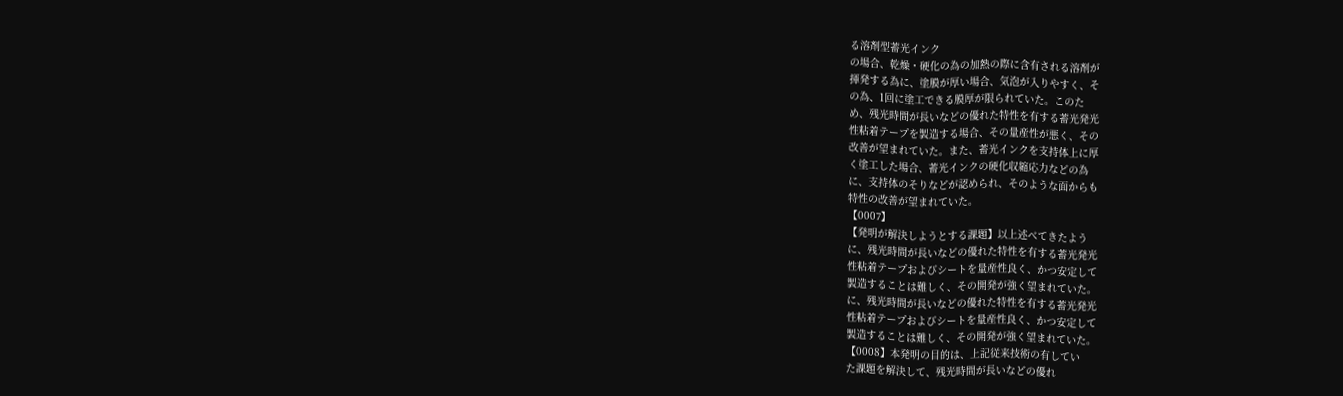る溶剤型蓄光インク
の場合、乾燥・硬化の為の加熱の際に含有される溶剤が
揮発する為に、塗膜が厚い場合、気泡が入りやすく、そ
の為、1回に塗工できる膜厚が限られていた。このた
め、残光時間が長いなどの優れた特性を有する蓄光発光
性粘着テープを製造する場合、その量産性が悪く、その
改善が望まれていた。また、蓄光インクを支持体上に厚
く塗工した場合、蓄光インクの硬化収縮応力などの為
に、支持体のそりなどが認められ、そのような面からも
特性の改善が望まれていた。
【0007】
【発明が解決しようとする課題】以上述べてきたよう
に、残光時間が長いなどの優れた特性を有する蓄光発光
性粘着テープおよびシートを量産性良く、かつ安定して
製造することは難しく、その開発が強く望まれていた。
に、残光時間が長いなどの優れた特性を有する蓄光発光
性粘着テープおよびシートを量産性良く、かつ安定して
製造することは難しく、その開発が強く望まれていた。
【0008】本発明の目的は、上記従来技術の有してい
た課題を解決して、残光時間が長いなどの優れ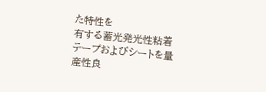た特性を
有する蓄光発光性粘着テープおよびシートを量産性良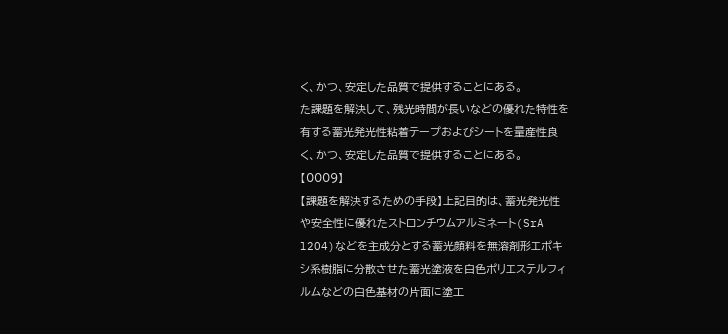く、かつ、安定した品質で提供することにある。
た課題を解決して、残光時間が長いなどの優れた特性を
有する蓄光発光性粘着テープおよびシートを量産性良
く、かつ、安定した品質で提供することにある。
【0009】
【課題を解決するための手段】上記目的は、蓄光発光性
や安全性に優れたストロンチウムアルミネート(SrA
l2O4)などを主成分とする蓄光顔料を無溶剤形エポキ
シ系樹脂に分散させた蓄光塗液を白色ポリエステルフィ
ルムなどの白色基材の片面に塗工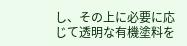し、その上に必要に応
じて透明な有機塗料を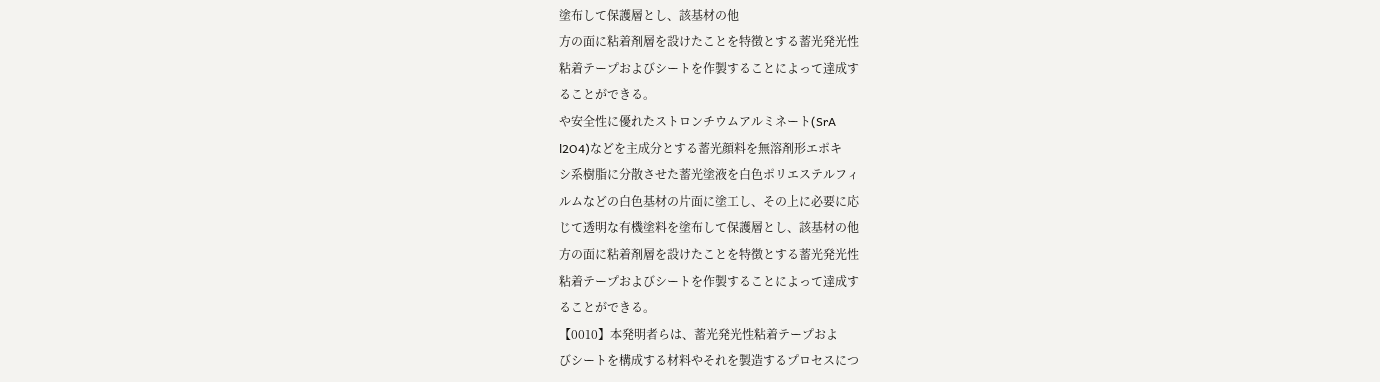塗布して保護層とし、該基材の他
方の面に粘着剤層を設けたことを特徴とする蓄光発光性
粘着テープおよびシートを作製することによって達成す
ることができる。
や安全性に優れたストロンチウムアルミネート(SrA
l2O4)などを主成分とする蓄光顔料を無溶剤形エポキ
シ系樹脂に分散させた蓄光塗液を白色ポリエステルフィ
ルムなどの白色基材の片面に塗工し、その上に必要に応
じて透明な有機塗料を塗布して保護層とし、該基材の他
方の面に粘着剤層を設けたことを特徴とする蓄光発光性
粘着テープおよびシートを作製することによって達成す
ることができる。
【0010】本発明者らは、蓄光発光性粘着テープおよ
びシートを構成する材料やそれを製造するプロセスにつ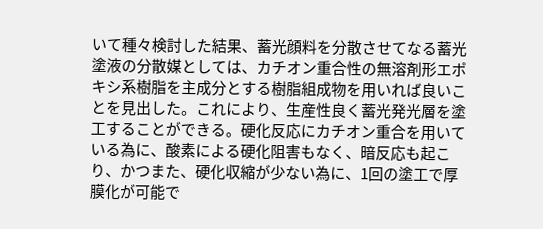いて種々検討した結果、蓄光顔料を分散させてなる蓄光
塗液の分散媒としては、カチオン重合性の無溶剤形エポ
キシ系樹脂を主成分とする樹脂組成物を用いれば良いこ
とを見出した。これにより、生産性良く蓄光発光層を塗
工することができる。硬化反応にカチオン重合を用いて
いる為に、酸素による硬化阻害もなく、暗反応も起こ
り、かつまた、硬化収縮が少ない為に、1回の塗工で厚
膜化が可能で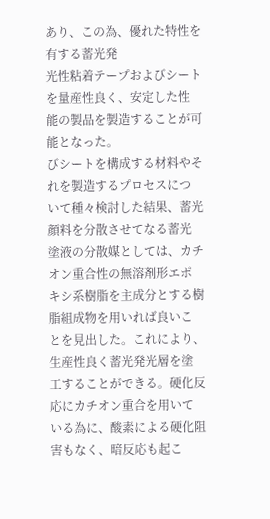あり、この為、優れた特性を有する蓄光発
光性粘着テープおよびシートを量産性良く、安定した性
能の製品を製造することが可能となった。
びシートを構成する材料やそれを製造するプロセスにつ
いて種々検討した結果、蓄光顔料を分散させてなる蓄光
塗液の分散媒としては、カチオン重合性の無溶剤形エポ
キシ系樹脂を主成分とする樹脂組成物を用いれば良いこ
とを見出した。これにより、生産性良く蓄光発光層を塗
工することができる。硬化反応にカチオン重合を用いて
いる為に、酸素による硬化阻害もなく、暗反応も起こ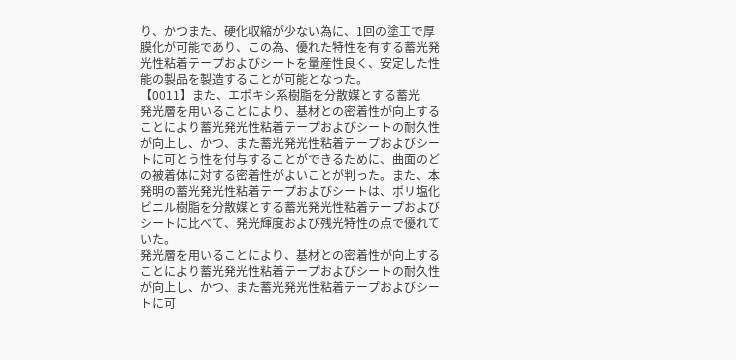り、かつまた、硬化収縮が少ない為に、1回の塗工で厚
膜化が可能であり、この為、優れた特性を有する蓄光発
光性粘着テープおよびシートを量産性良く、安定した性
能の製品を製造することが可能となった。
【0011】また、エポキシ系樹脂を分散媒とする蓄光
発光層を用いることにより、基材との密着性が向上する
ことにより蓄光発光性粘着テープおよびシートの耐久性
が向上し、かつ、また蓄光発光性粘着テープおよびシー
トに可とう性を付与することができるために、曲面のど
の被着体に対する密着性がよいことが判った。また、本
発明の蓄光発光性粘着テープおよびシートは、ポリ塩化
ビニル樹脂を分散媒とする蓄光発光性粘着テープおよび
シートに比べて、発光輝度および残光特性の点で優れて
いた。
発光層を用いることにより、基材との密着性が向上する
ことにより蓄光発光性粘着テープおよびシートの耐久性
が向上し、かつ、また蓄光発光性粘着テープおよびシー
トに可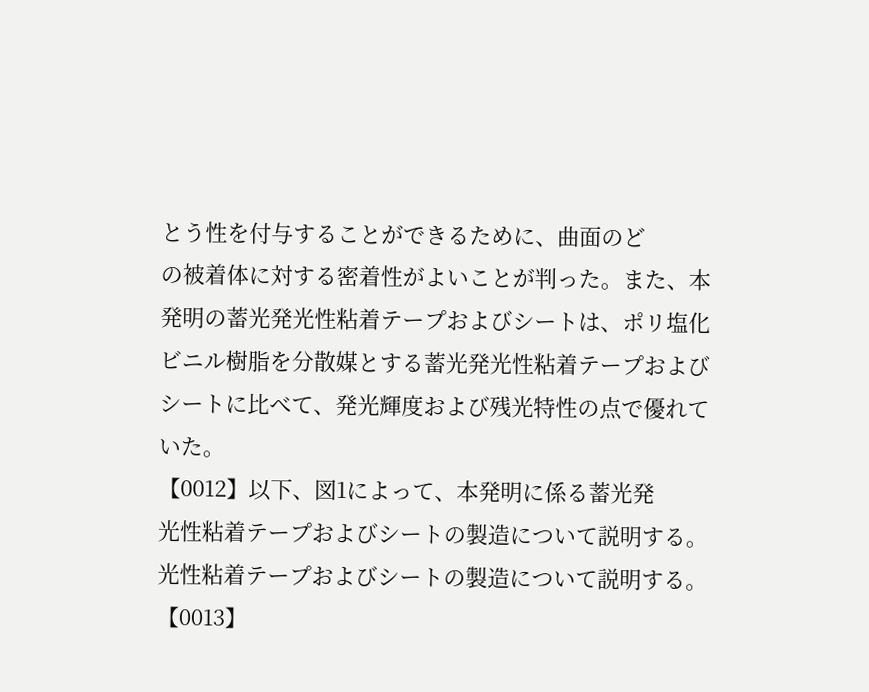とう性を付与することができるために、曲面のど
の被着体に対する密着性がよいことが判った。また、本
発明の蓄光発光性粘着テープおよびシートは、ポリ塩化
ビニル樹脂を分散媒とする蓄光発光性粘着テープおよび
シートに比べて、発光輝度および残光特性の点で優れて
いた。
【0012】以下、図1によって、本発明に係る蓄光発
光性粘着テープおよびシートの製造について説明する。
光性粘着テープおよびシートの製造について説明する。
【0013】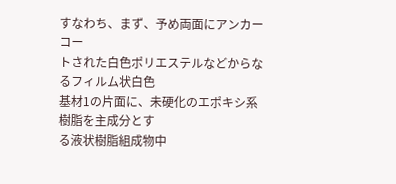すなわち、まず、予め両面にアンカーコー
トされた白色ポリエステルなどからなるフィルム状白色
基材1の片面に、未硬化のエポキシ系樹脂を主成分とす
る液状樹脂組成物中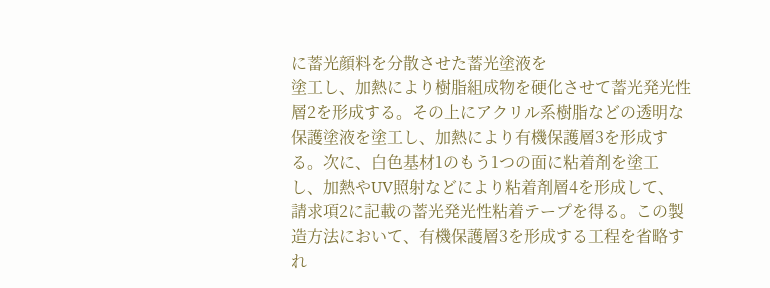に蓄光顔料を分散させた蓄光塗液を
塗工し、加熱により樹脂組成物を硬化させて蓄光発光性
層2を形成する。その上にアクリル系樹脂などの透明な
保護塗液を塗工し、加熱により有機保護層3を形成す
る。次に、白色基材1のもう1つの面に粘着剤を塗工
し、加熱やUV照射などにより粘着剤層4を形成して、
請求項2に記載の蓄光発光性粘着テープを得る。この製
造方法において、有機保護層3を形成する工程を省略す
れ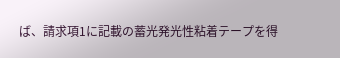ば、請求項1に記載の蓄光発光性粘着テープを得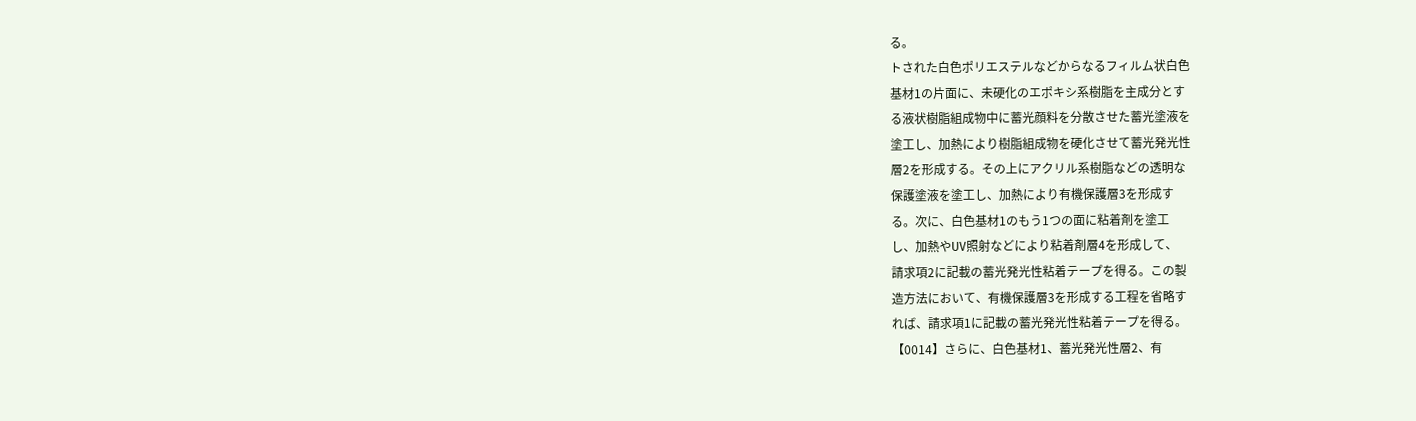る。
トされた白色ポリエステルなどからなるフィルム状白色
基材1の片面に、未硬化のエポキシ系樹脂を主成分とす
る液状樹脂組成物中に蓄光顔料を分散させた蓄光塗液を
塗工し、加熱により樹脂組成物を硬化させて蓄光発光性
層2を形成する。その上にアクリル系樹脂などの透明な
保護塗液を塗工し、加熱により有機保護層3を形成す
る。次に、白色基材1のもう1つの面に粘着剤を塗工
し、加熱やUV照射などにより粘着剤層4を形成して、
請求項2に記載の蓄光発光性粘着テープを得る。この製
造方法において、有機保護層3を形成する工程を省略す
れば、請求項1に記載の蓄光発光性粘着テープを得る。
【0014】さらに、白色基材1、蓄光発光性層2、有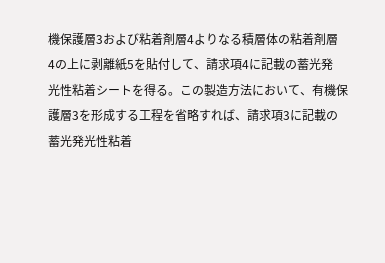機保護層3および粘着剤層4よりなる積層体の粘着剤層
4の上に剥離紙5を貼付して、請求項4に記載の蓄光発
光性粘着シートを得る。この製造方法において、有機保
護層3を形成する工程を省略すれば、請求項3に記載の
蓄光発光性粘着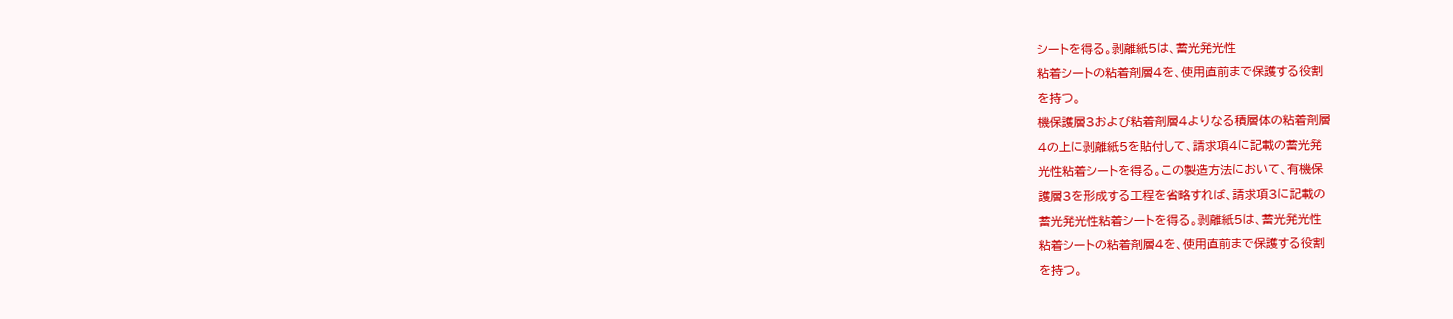シートを得る。剥離紙5は、蓄光発光性
粘着シートの粘着剤層4を、使用直前まで保護する役割
を持つ。
機保護層3および粘着剤層4よりなる積層体の粘着剤層
4の上に剥離紙5を貼付して、請求項4に記載の蓄光発
光性粘着シートを得る。この製造方法において、有機保
護層3を形成する工程を省略すれば、請求項3に記載の
蓄光発光性粘着シートを得る。剥離紙5は、蓄光発光性
粘着シートの粘着剤層4を、使用直前まで保護する役割
を持つ。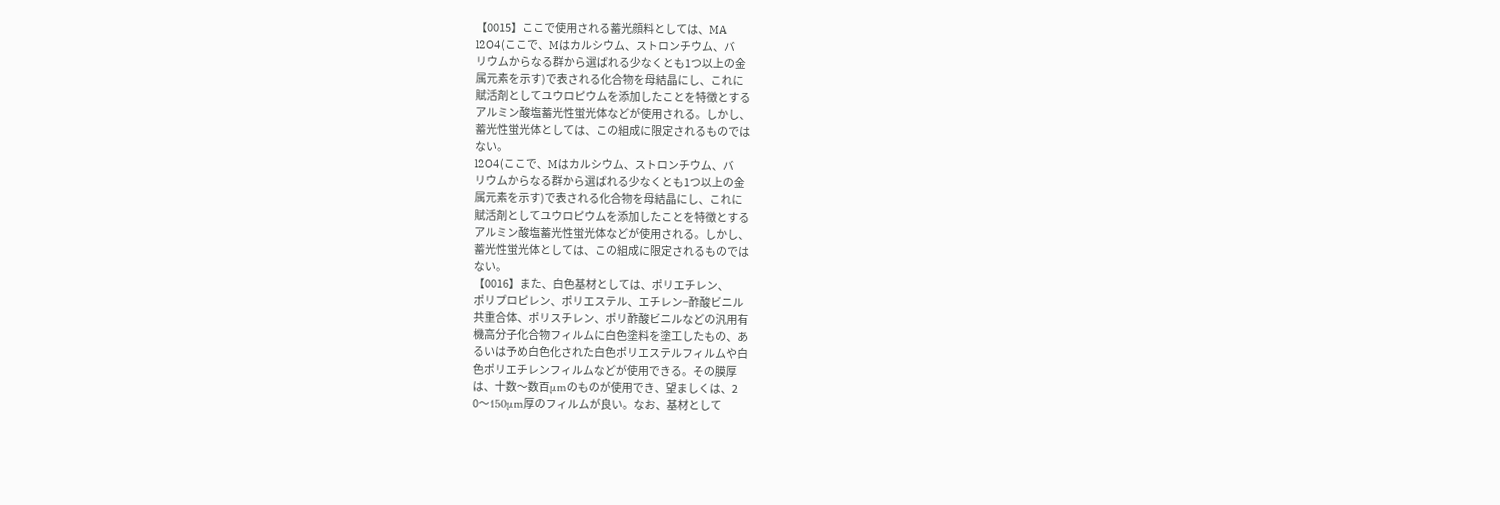【0015】ここで使用される蓄光顔料としては、MA
l2O4(ここで、Mはカルシウム、ストロンチウム、バ
リウムからなる群から選ばれる少なくとも1つ以上の金
属元素を示す)で表される化合物を母結晶にし、これに
賦活剤としてユウロピウムを添加したことを特徴とする
アルミン酸塩蓄光性蛍光体などが使用される。しかし、
蓄光性蛍光体としては、この組成に限定されるものでは
ない。
l2O4(ここで、Mはカルシウム、ストロンチウム、バ
リウムからなる群から選ばれる少なくとも1つ以上の金
属元素を示す)で表される化合物を母結晶にし、これに
賦活剤としてユウロピウムを添加したことを特徴とする
アルミン酸塩蓄光性蛍光体などが使用される。しかし、
蓄光性蛍光体としては、この組成に限定されるものでは
ない。
【0016】また、白色基材としては、ポリエチレン、
ポリプロピレン、ポリエステル、エチレン−酢酸ビニル
共重合体、ポリスチレン、ポリ酢酸ビニルなどの汎用有
機高分子化合物フィルムに白色塗料を塗工したもの、あ
るいは予め白色化された白色ポリエステルフィルムや白
色ポリエチレンフィルムなどが使用できる。その膜厚
は、十数〜数百μmのものが使用でき、望ましくは、2
0〜150μm厚のフィルムが良い。なお、基材として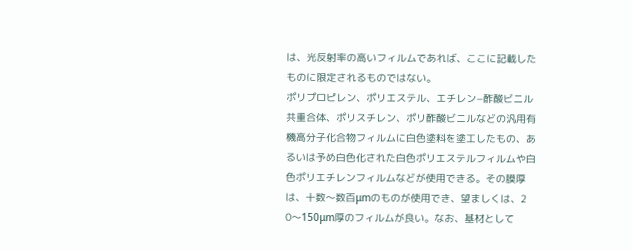は、光反射率の高いフィルムであれば、ここに記載した
ものに限定されるものではない。
ポリプロピレン、ポリエステル、エチレン−酢酸ビニル
共重合体、ポリスチレン、ポリ酢酸ビニルなどの汎用有
機高分子化合物フィルムに白色塗料を塗工したもの、あ
るいは予め白色化された白色ポリエステルフィルムや白
色ポリエチレンフィルムなどが使用できる。その膜厚
は、十数〜数百μmのものが使用でき、望ましくは、2
0〜150μm厚のフィルムが良い。なお、基材として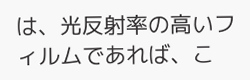は、光反射率の高いフィルムであれば、こ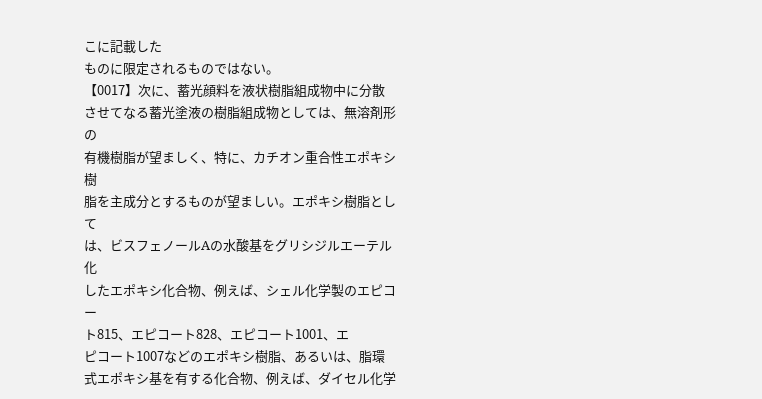こに記載した
ものに限定されるものではない。
【0017】次に、蓄光顔料を液状樹脂組成物中に分散
させてなる蓄光塗液の樹脂組成物としては、無溶剤形の
有機樹脂が望ましく、特に、カチオン重合性エポキシ樹
脂を主成分とするものが望ましい。エポキシ樹脂として
は、ビスフェノールAの水酸基をグリシジルエーテル化
したエポキシ化合物、例えば、シェル化学製のエピコー
ト815、エピコート828、エピコート1001、エ
ピコート1007などのエポキシ樹脂、あるいは、脂環
式エポキシ基を有する化合物、例えば、ダイセル化学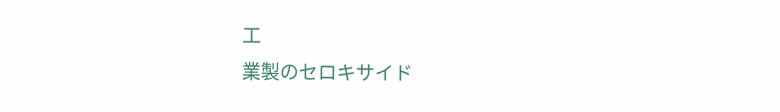工
業製のセロキサイド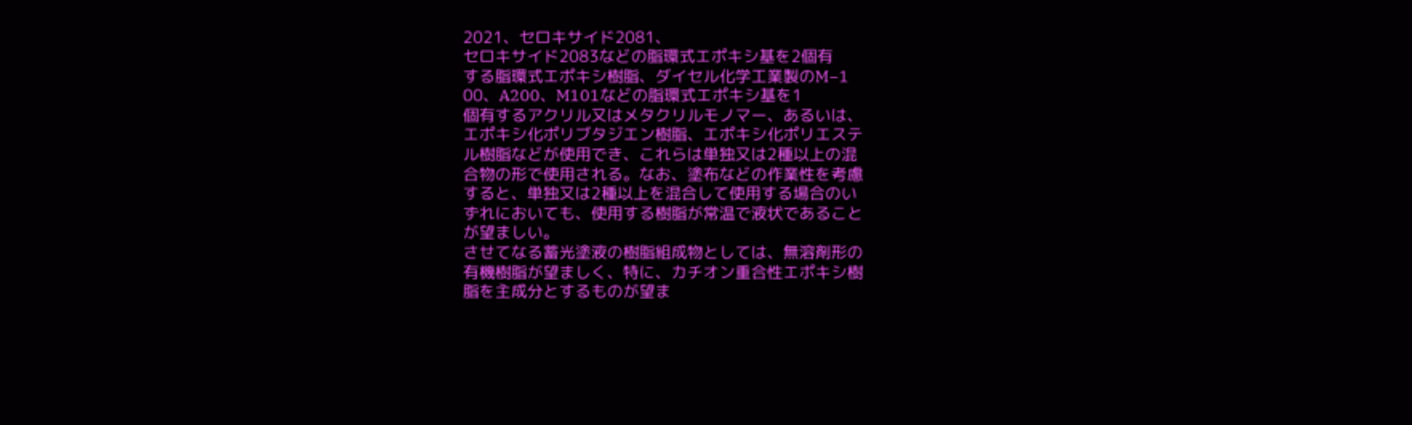2021、セロキサイド2081、
セロキサイド2083などの脂環式エポキシ基を2個有
する脂環式エポキシ樹脂、ダイセル化学工業製のM−1
00、A200、M101などの脂環式エポキシ基を1
個有するアクリル又はメタクリルモノマー、あるいは、
エポキシ化ポリブタジエン樹脂、エポキシ化ポリエステ
ル樹脂などが使用でき、これらは単独又は2種以上の混
合物の形で使用される。なお、塗布などの作業性を考慮
すると、単独又は2種以上を混合して使用する場合のい
ずれにおいても、使用する樹脂が常温で液状であること
が望ましい。
させてなる蓄光塗液の樹脂組成物としては、無溶剤形の
有機樹脂が望ましく、特に、カチオン重合性エポキシ樹
脂を主成分とするものが望ま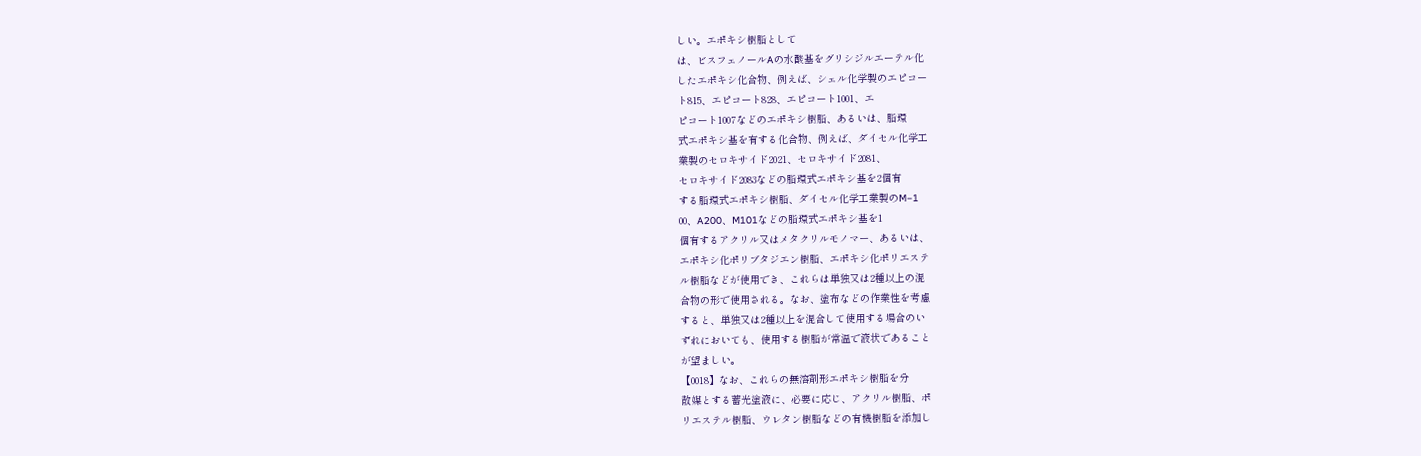しい。エポキシ樹脂として
は、ビスフェノールAの水酸基をグリシジルエーテル化
したエポキシ化合物、例えば、シェル化学製のエピコー
ト815、エピコート828、エピコート1001、エ
ピコート1007などのエポキシ樹脂、あるいは、脂環
式エポキシ基を有する化合物、例えば、ダイセル化学工
業製のセロキサイド2021、セロキサイド2081、
セロキサイド2083などの脂環式エポキシ基を2個有
する脂環式エポキシ樹脂、ダイセル化学工業製のM−1
00、A200、M101などの脂環式エポキシ基を1
個有するアクリル又はメタクリルモノマー、あるいは、
エポキシ化ポリブタジエン樹脂、エポキシ化ポリエステ
ル樹脂などが使用でき、これらは単独又は2種以上の混
合物の形で使用される。なお、塗布などの作業性を考慮
すると、単独又は2種以上を混合して使用する場合のい
ずれにおいても、使用する樹脂が常温で液状であること
が望ましい。
【0018】なお、これらの無溶剤形エポキシ樹脂を分
散媒とする蓄光塗液に、必要に応じ、アクリル樹脂、ポ
リエステル樹脂、ウレタン樹脂などの有機樹脂を添加し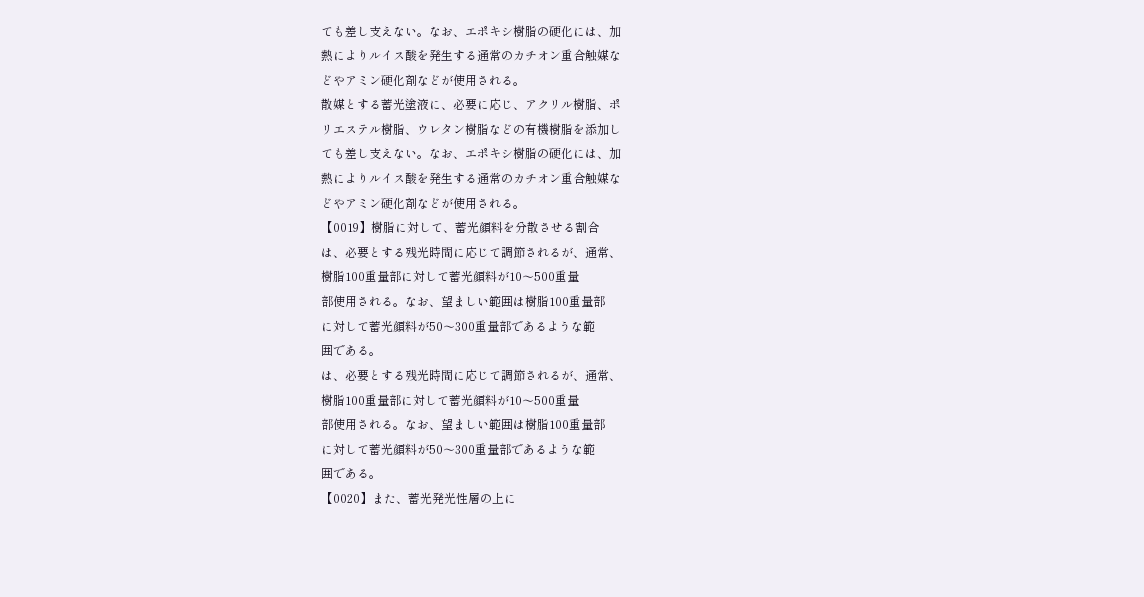ても差し支えない。なお、エポキシ樹脂の硬化には、加
熱によりルイス酸を発生する通常のカチオン重合触媒な
どやアミン硬化剤などが使用される。
散媒とする蓄光塗液に、必要に応じ、アクリル樹脂、ポ
リエステル樹脂、ウレタン樹脂などの有機樹脂を添加し
ても差し支えない。なお、エポキシ樹脂の硬化には、加
熱によりルイス酸を発生する通常のカチオン重合触媒な
どやアミン硬化剤などが使用される。
【0019】樹脂に対して、蓄光顔料を分散させる割合
は、必要とする残光時間に応じて調節されるが、通常、
樹脂100重量部に対して蓄光顔料が10〜500重量
部使用される。なお、望ましい範囲は樹脂100重量部
に対して蓄光顔料が50〜300重量部であるような範
囲である。
は、必要とする残光時間に応じて調節されるが、通常、
樹脂100重量部に対して蓄光顔料が10〜500重量
部使用される。なお、望ましい範囲は樹脂100重量部
に対して蓄光顔料が50〜300重量部であるような範
囲である。
【0020】また、蓄光発光性層の上に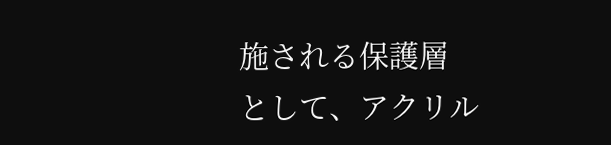施される保護層
として、アクリル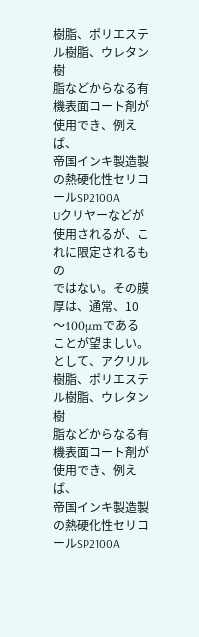樹脂、ポリエステル樹脂、ウレタン樹
脂などからなる有機表面コート剤が使用でき、例えば、
帝国インキ製造製の熱硬化性セリコールSP2100A
Uクリヤーなどが使用されるが、これに限定されるもの
ではない。その膜厚は、通常、10〜100μmである
ことが望ましい。
として、アクリル樹脂、ポリエステル樹脂、ウレタン樹
脂などからなる有機表面コート剤が使用でき、例えば、
帝国インキ製造製の熱硬化性セリコールSP2100A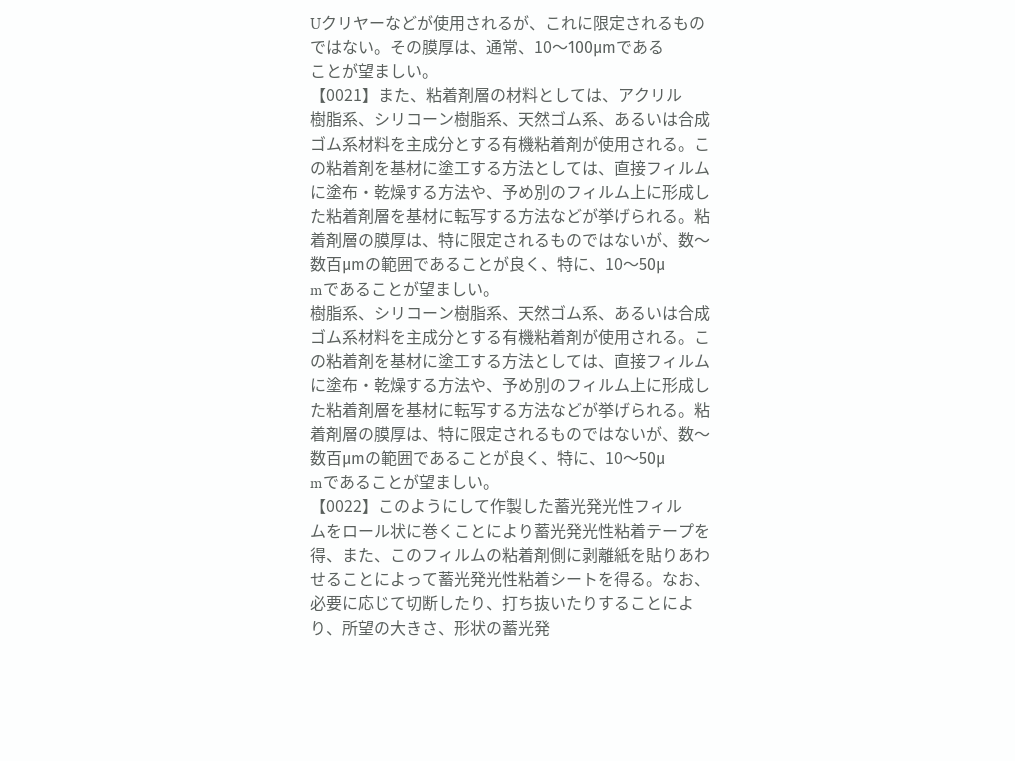Uクリヤーなどが使用されるが、これに限定されるもの
ではない。その膜厚は、通常、10〜100μmである
ことが望ましい。
【0021】また、粘着剤層の材料としては、アクリル
樹脂系、シリコーン樹脂系、天然ゴム系、あるいは合成
ゴム系材料を主成分とする有機粘着剤が使用される。こ
の粘着剤を基材に塗工する方法としては、直接フィルム
に塗布・乾燥する方法や、予め別のフィルム上に形成し
た粘着剤層を基材に転写する方法などが挙げられる。粘
着剤層の膜厚は、特に限定されるものではないが、数〜
数百μmの範囲であることが良く、特に、10〜50μ
mであることが望ましい。
樹脂系、シリコーン樹脂系、天然ゴム系、あるいは合成
ゴム系材料を主成分とする有機粘着剤が使用される。こ
の粘着剤を基材に塗工する方法としては、直接フィルム
に塗布・乾燥する方法や、予め別のフィルム上に形成し
た粘着剤層を基材に転写する方法などが挙げられる。粘
着剤層の膜厚は、特に限定されるものではないが、数〜
数百μmの範囲であることが良く、特に、10〜50μ
mであることが望ましい。
【0022】このようにして作製した蓄光発光性フィル
ムをロール状に巻くことにより蓄光発光性粘着テープを
得、また、このフィルムの粘着剤側に剥離紙を貼りあわ
せることによって蓄光発光性粘着シートを得る。なお、
必要に応じて切断したり、打ち抜いたりすることによ
り、所望の大きさ、形状の蓄光発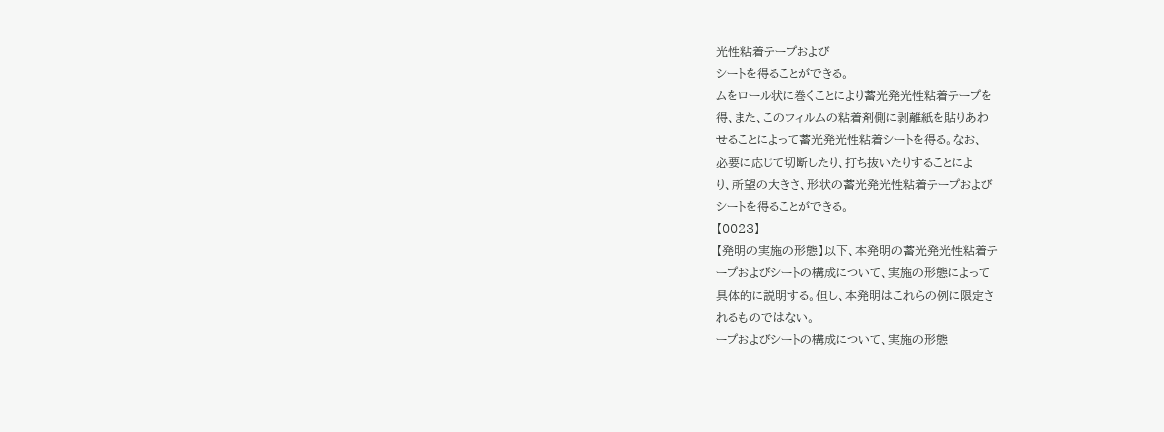光性粘着テープおよび
シートを得ることができる。
ムをロール状に巻くことにより蓄光発光性粘着テープを
得、また、このフィルムの粘着剤側に剥離紙を貼りあわ
せることによって蓄光発光性粘着シートを得る。なお、
必要に応じて切断したり、打ち抜いたりすることによ
り、所望の大きさ、形状の蓄光発光性粘着テープおよび
シートを得ることができる。
【0023】
【発明の実施の形態】以下、本発明の蓄光発光性粘着テ
ープおよびシートの構成について、実施の形態によって
具体的に説明する。但し、本発明はこれらの例に限定さ
れるものではない。
ープおよびシートの構成について、実施の形態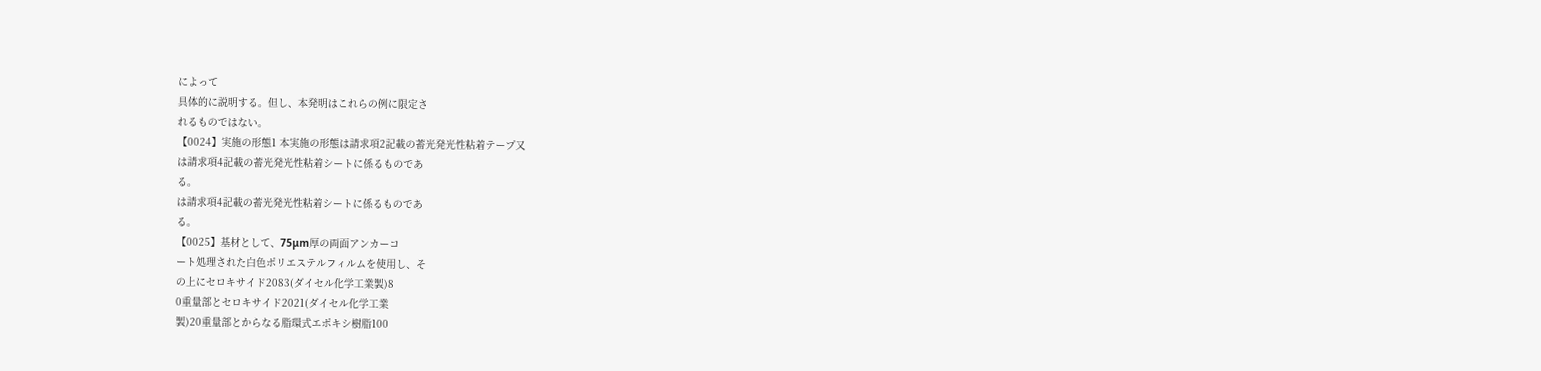によって
具体的に説明する。但し、本発明はこれらの例に限定さ
れるものではない。
【0024】実施の形態1 本実施の形態は請求項2記載の蓄光発光性粘着テープ又
は請求項4記載の蓄光発光性粘着シートに係るものであ
る。
は請求項4記載の蓄光発光性粘着シートに係るものであ
る。
【0025】基材として、75μm厚の両面アンカーコ
ート処理された白色ポリエステルフィルムを使用し、そ
の上にセロキサイド2083(ダイセル化学工業製)8
0重量部とセロキサイド2021(ダイセル化学工業
製)20重量部とからなる脂環式エポキシ樹脂100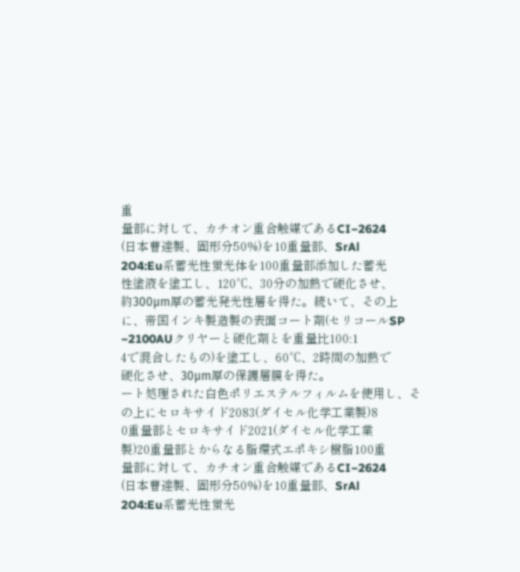重
量部に対して、カチオン重合触媒であるCI−2624
(日本曹達製、固形分50%)を10重量部、SrAl
2O4:Eu系蓄光性蛍光体を100重量部添加した蓄光
性塗液を塗工し、120℃、30分の加熱で硬化させ、
約300μm厚の蓄光発光性層を得た。続いて、その上
に、帝国インキ製造製の表面コート剤(セリコールSP
−2100AUクリヤーと硬化剤とを重量比100:1
4で混合したもの)を塗工し、60℃、2時間の加熱で
硬化させ、30μm厚の保護層膜を得た。
ート処理された白色ポリエステルフィルムを使用し、そ
の上にセロキサイド2083(ダイセル化学工業製)8
0重量部とセロキサイド2021(ダイセル化学工業
製)20重量部とからなる脂環式エポキシ樹脂100重
量部に対して、カチオン重合触媒であるCI−2624
(日本曹達製、固形分50%)を10重量部、SrAl
2O4:Eu系蓄光性蛍光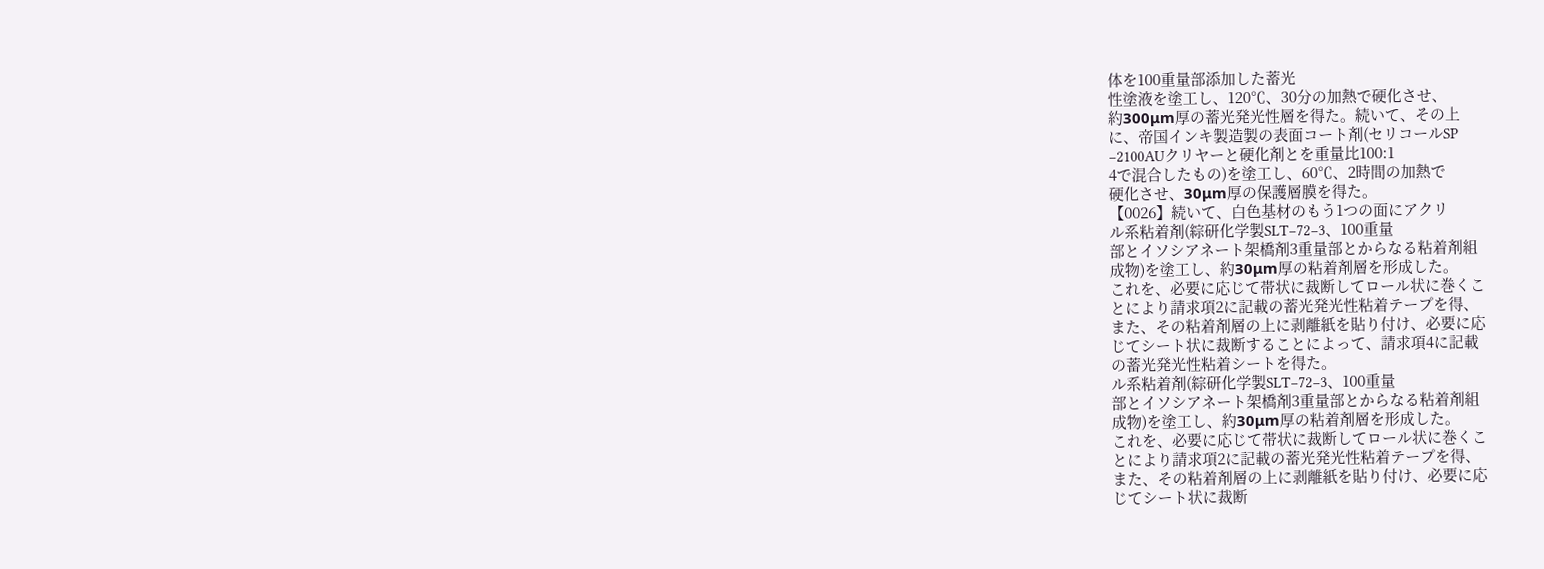体を100重量部添加した蓄光
性塗液を塗工し、120℃、30分の加熱で硬化させ、
約300μm厚の蓄光発光性層を得た。続いて、その上
に、帝国インキ製造製の表面コート剤(セリコールSP
−2100AUクリヤーと硬化剤とを重量比100:1
4で混合したもの)を塗工し、60℃、2時間の加熱で
硬化させ、30μm厚の保護層膜を得た。
【0026】続いて、白色基材のもう1つの面にアクリ
ル系粘着剤(綜研化学製SLT−72−3、100重量
部とイソシアネート架橋剤3重量部とからなる粘着剤組
成物)を塗工し、約30μm厚の粘着剤層を形成した。
これを、必要に応じて帯状に裁断してロール状に巻くこ
とにより請求項2に記載の蓄光発光性粘着テープを得、
また、その粘着剤層の上に剥離紙を貼り付け、必要に応
じてシート状に裁断することによって、請求項4に記載
の蓄光発光性粘着シートを得た。
ル系粘着剤(綜研化学製SLT−72−3、100重量
部とイソシアネート架橋剤3重量部とからなる粘着剤組
成物)を塗工し、約30μm厚の粘着剤層を形成した。
これを、必要に応じて帯状に裁断してロール状に巻くこ
とにより請求項2に記載の蓄光発光性粘着テープを得、
また、その粘着剤層の上に剥離紙を貼り付け、必要に応
じてシート状に裁断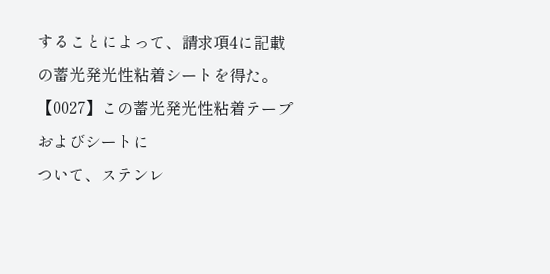することによって、請求項4に記載
の蓄光発光性粘着シートを得た。
【0027】この蓄光発光性粘着テープおよびシートに
ついて、ステンレ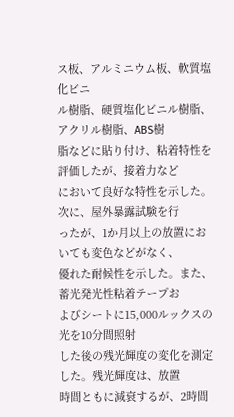ス板、アルミニウム板、軟質塩化ビニ
ル樹脂、硬質塩化ビニル樹脂、アクリル樹脂、ABS樹
脂などに貼り付け、粘着特性を評価したが、接着力など
において良好な特性を示した。次に、屋外暴露試験を行
ったが、1か月以上の放置においても変色などがなく、
優れた耐候性を示した。また、蓄光発光性粘着テープお
よびシートに15,000ルックスの光を10分間照射
した後の残光輝度の変化を測定した。残光輝度は、放置
時間ともに減衰するが、2時間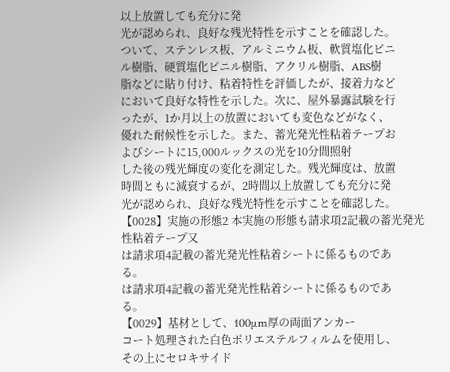以上放置しても充分に発
光が認められ、良好な残光特性を示すことを確認した。
ついて、ステンレス板、アルミニウム板、軟質塩化ビニ
ル樹脂、硬質塩化ビニル樹脂、アクリル樹脂、ABS樹
脂などに貼り付け、粘着特性を評価したが、接着力など
において良好な特性を示した。次に、屋外暴露試験を行
ったが、1か月以上の放置においても変色などがなく、
優れた耐候性を示した。また、蓄光発光性粘着テープお
よびシートに15,000ルックスの光を10分間照射
した後の残光輝度の変化を測定した。残光輝度は、放置
時間ともに減衰するが、2時間以上放置しても充分に発
光が認められ、良好な残光特性を示すことを確認した。
【0028】実施の形態2 本実施の形態も請求項2記載の蓄光発光性粘着テープ又
は請求項4記載の蓄光発光性粘着シートに係るものであ
る。
は請求項4記載の蓄光発光性粘着シートに係るものであ
る。
【0029】基材として、100μm厚の両面アンカー
コート処理された白色ポリエステルフィルムを使用し、
その上にセロキサイド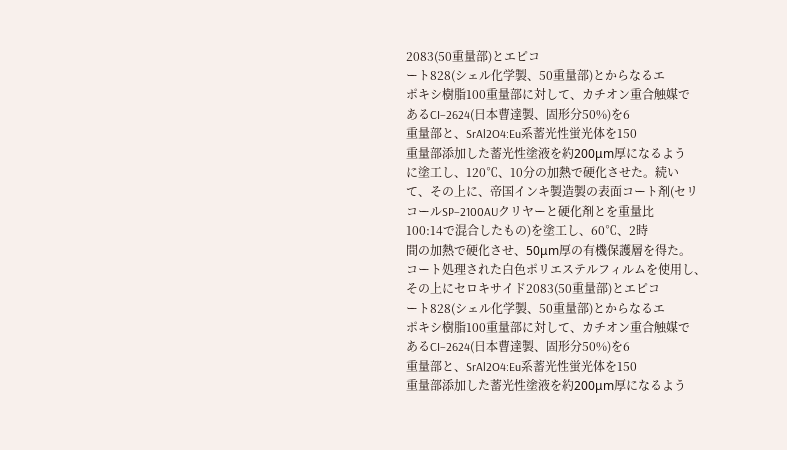2083(50重量部)とエピコ
ート828(シェル化学製、50重量部)とからなるエ
ポキシ樹脂100重量部に対して、カチオン重合触媒で
あるCI−2624(日本曹達製、固形分50%)を6
重量部と、SrAl2O4:Eu系蓄光性蛍光体を150
重量部添加した蓄光性塗液を約200μm厚になるよう
に塗工し、120℃、10分の加熱で硬化させた。続い
て、その上に、帝国インキ製造製の表面コート剤(セリ
コールSP−2100AUクリヤーと硬化剤とを重量比
100:14で混合したもの)を塗工し、60℃、2時
間の加熱で硬化させ、50μm厚の有機保護層を得た。
コート処理された白色ポリエステルフィルムを使用し、
その上にセロキサイド2083(50重量部)とエピコ
ート828(シェル化学製、50重量部)とからなるエ
ポキシ樹脂100重量部に対して、カチオン重合触媒で
あるCI−2624(日本曹達製、固形分50%)を6
重量部と、SrAl2O4:Eu系蓄光性蛍光体を150
重量部添加した蓄光性塗液を約200μm厚になるよう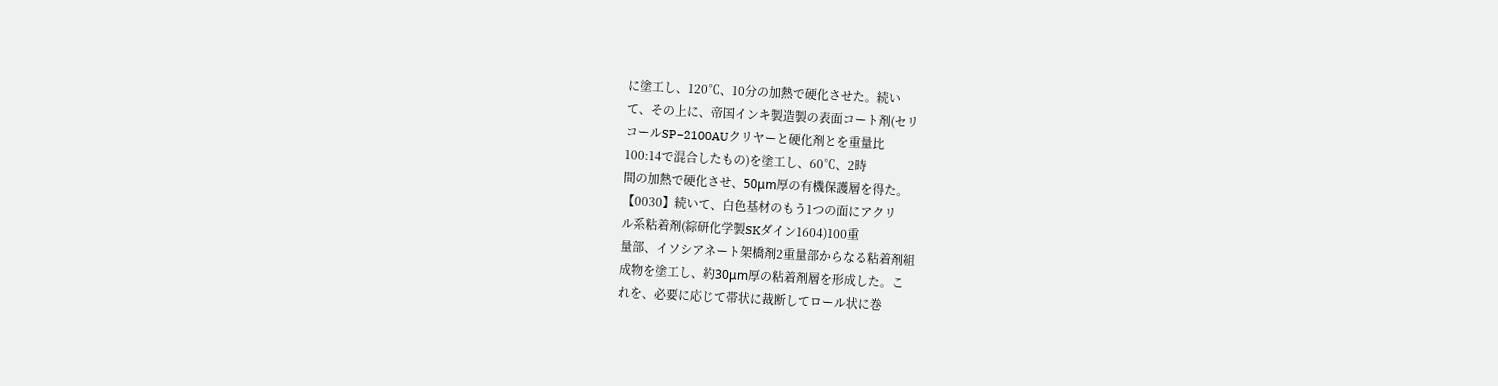に塗工し、120℃、10分の加熱で硬化させた。続い
て、その上に、帝国インキ製造製の表面コート剤(セリ
コールSP−2100AUクリヤーと硬化剤とを重量比
100:14で混合したもの)を塗工し、60℃、2時
間の加熱で硬化させ、50μm厚の有機保護層を得た。
【0030】続いて、白色基材のもう1つの面にアクリ
ル系粘着剤(綜研化学製SKダイン1604)100重
量部、イソシアネート架橋剤2重量部からなる粘着剤組
成物を塗工し、約30μm厚の粘着剤層を形成した。こ
れを、必要に応じて帯状に裁断してロール状に巻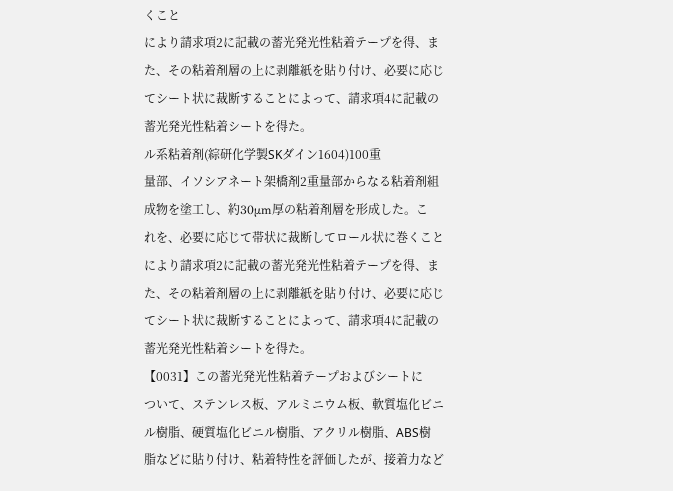くこと
により請求項2に記載の蓄光発光性粘着テープを得、ま
た、その粘着剤層の上に剥離紙を貼り付け、必要に応じ
てシート状に裁断することによって、請求項4に記載の
蓄光発光性粘着シートを得た。
ル系粘着剤(綜研化学製SKダイン1604)100重
量部、イソシアネート架橋剤2重量部からなる粘着剤組
成物を塗工し、約30μm厚の粘着剤層を形成した。こ
れを、必要に応じて帯状に裁断してロール状に巻くこと
により請求項2に記載の蓄光発光性粘着テープを得、ま
た、その粘着剤層の上に剥離紙を貼り付け、必要に応じ
てシート状に裁断することによって、請求項4に記載の
蓄光発光性粘着シートを得た。
【0031】この蓄光発光性粘着テープおよびシートに
ついて、ステンレス板、アルミニウム板、軟質塩化ビニ
ル樹脂、硬質塩化ビニル樹脂、アクリル樹脂、ABS樹
脂などに貼り付け、粘着特性を評価したが、接着力など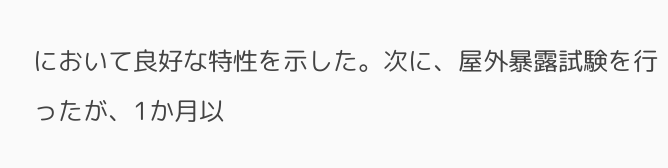において良好な特性を示した。次に、屋外暴露試験を行
ったが、1か月以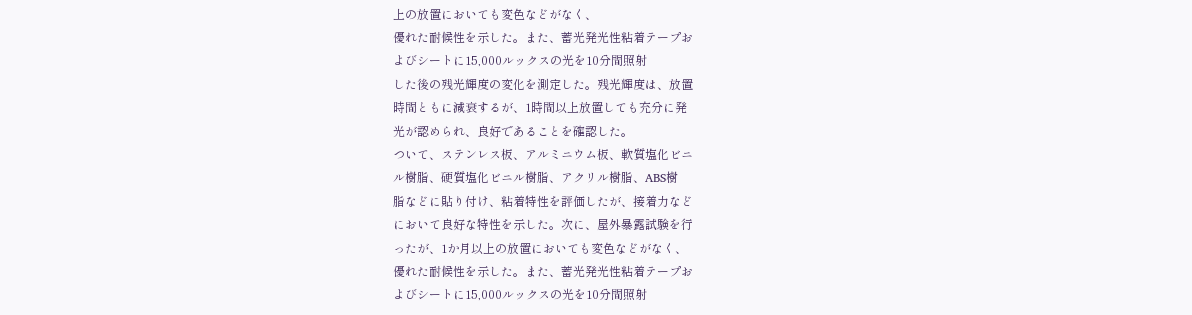上の放置においても変色などがなく、
優れた耐候性を示した。また、蓄光発光性粘着テープお
よびシートに15,000ルックスの光を10分間照射
した後の残光輝度の変化を測定した。残光輝度は、放置
時間ともに減衰するが、1時間以上放置しても充分に発
光が認められ、良好であることを確認した。
ついて、ステンレス板、アルミニウム板、軟質塩化ビニ
ル樹脂、硬質塩化ビニル樹脂、アクリル樹脂、ABS樹
脂などに貼り付け、粘着特性を評価したが、接着力など
において良好な特性を示した。次に、屋外暴露試験を行
ったが、1か月以上の放置においても変色などがなく、
優れた耐候性を示した。また、蓄光発光性粘着テープお
よびシートに15,000ルックスの光を10分間照射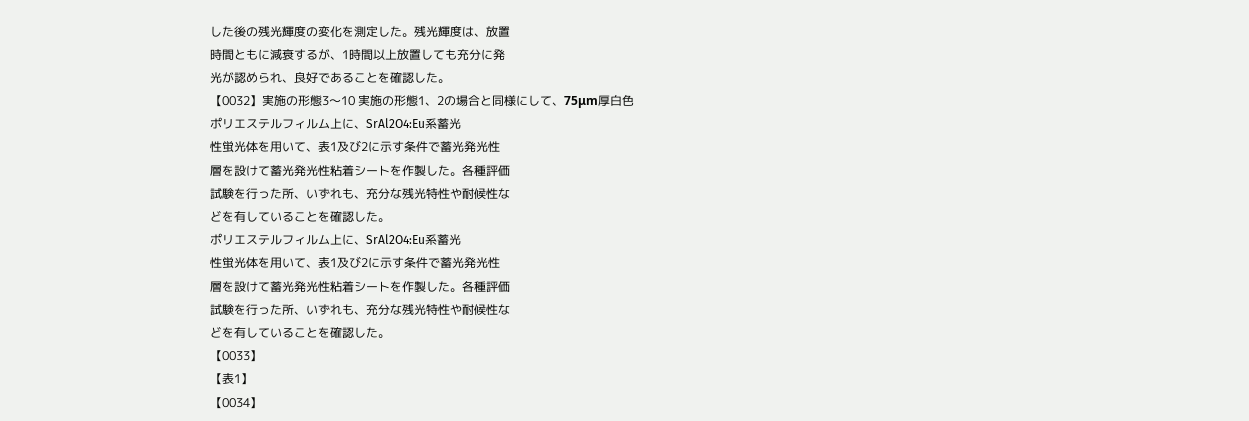した後の残光輝度の変化を測定した。残光輝度は、放置
時間ともに減衰するが、1時間以上放置しても充分に発
光が認められ、良好であることを確認した。
【0032】実施の形態3〜10 実施の形態1、2の場合と同様にして、75μm厚白色
ポリエステルフィルム上に、SrAl2O4:Eu系蓄光
性蛍光体を用いて、表1及び2に示す条件で蓄光発光性
層を設けて蓄光発光性粘着シートを作製した。各種評価
試験を行った所、いずれも、充分な残光特性や耐候性な
どを有していることを確認した。
ポリエステルフィルム上に、SrAl2O4:Eu系蓄光
性蛍光体を用いて、表1及び2に示す条件で蓄光発光性
層を設けて蓄光発光性粘着シートを作製した。各種評価
試験を行った所、いずれも、充分な残光特性や耐候性な
どを有していることを確認した。
【0033】
【表1】
【0034】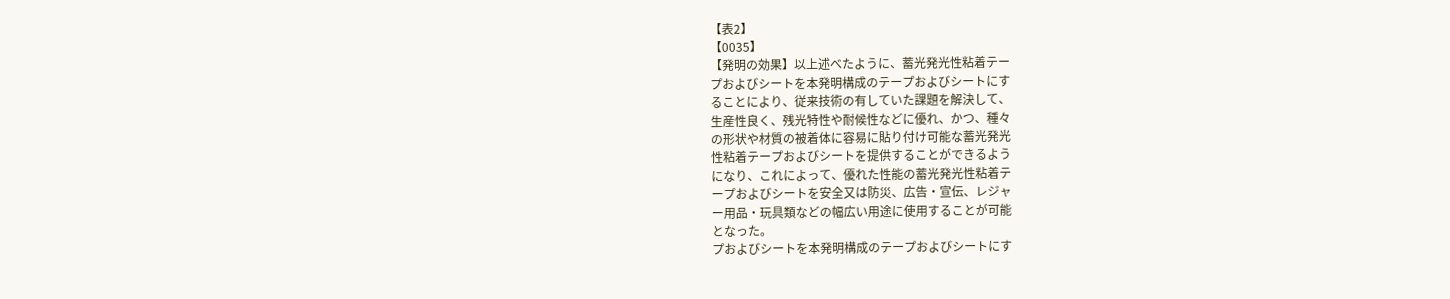【表2】
【0035】
【発明の効果】以上述べたように、蓄光発光性粘着テー
プおよびシートを本発明構成のテープおよびシートにす
ることにより、従来技術の有していた課題を解決して、
生産性良く、残光特性や耐候性などに優れ、かつ、種々
の形状や材質の被着体に容易に貼り付け可能な蓄光発光
性粘着テープおよびシートを提供することができるよう
になり、これによって、優れた性能の蓄光発光性粘着テ
ープおよびシートを安全又は防災、広告・宣伝、レジャ
ー用品・玩具類などの幅広い用途に使用することが可能
となった。
プおよびシートを本発明構成のテープおよびシートにす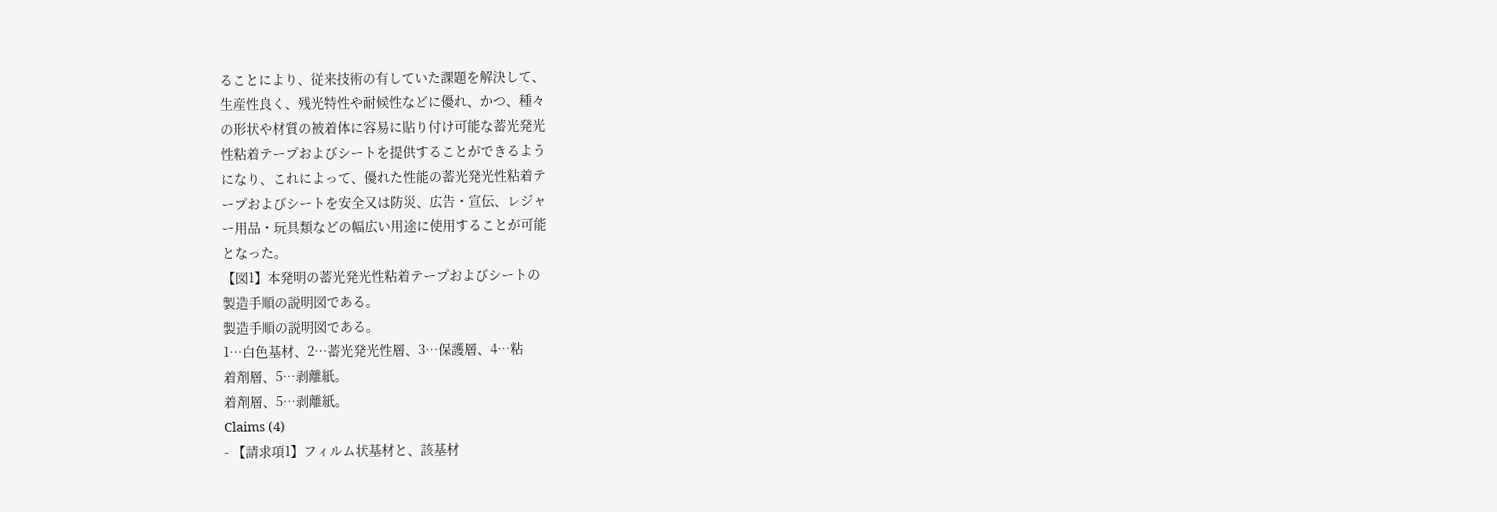ることにより、従来技術の有していた課題を解決して、
生産性良く、残光特性や耐候性などに優れ、かつ、種々
の形状や材質の被着体に容易に貼り付け可能な蓄光発光
性粘着テープおよびシートを提供することができるよう
になり、これによって、優れた性能の蓄光発光性粘着テ
ープおよびシートを安全又は防災、広告・宣伝、レジャ
ー用品・玩具類などの幅広い用途に使用することが可能
となった。
【図1】本発明の蓄光発光性粘着テープおよびシートの
製造手順の説明図である。
製造手順の説明図である。
1…白色基材、2…蓄光発光性層、3…保護層、4…粘
着剤層、5…剥離紙。
着剤層、5…剥離紙。
Claims (4)
- 【請求項1】フィルム状基材と、該基材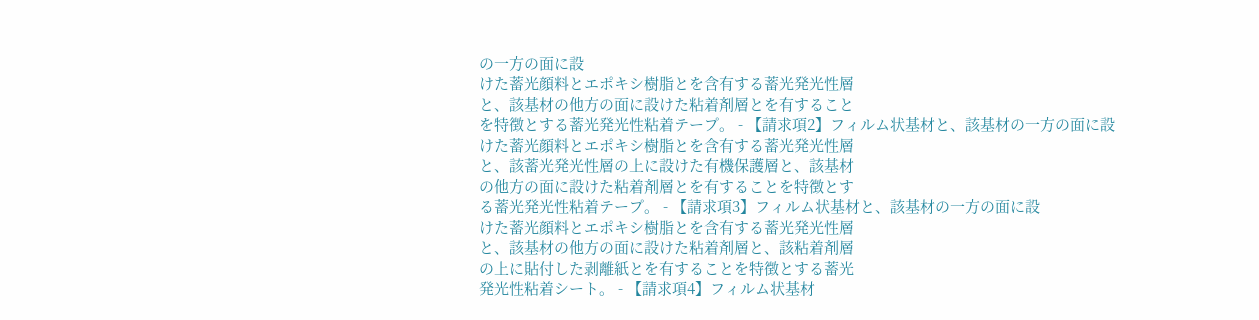の一方の面に設
けた蓄光顔料とエポキシ樹脂とを含有する蓄光発光性層
と、該基材の他方の面に設けた粘着剤層とを有すること
を特徴とする蓄光発光性粘着テープ。 - 【請求項2】フィルム状基材と、該基材の一方の面に設
けた蓄光顔料とエポキシ樹脂とを含有する蓄光発光性層
と、該蓄光発光性層の上に設けた有機保護層と、該基材
の他方の面に設けた粘着剤層とを有することを特徴とす
る蓄光発光性粘着テープ。 - 【請求項3】フィルム状基材と、該基材の一方の面に設
けた蓄光顔料とエポキシ樹脂とを含有する蓄光発光性層
と、該基材の他方の面に設けた粘着剤層と、該粘着剤層
の上に貼付した剥離紙とを有することを特徴とする蓄光
発光性粘着シート。 - 【請求項4】フィルム状基材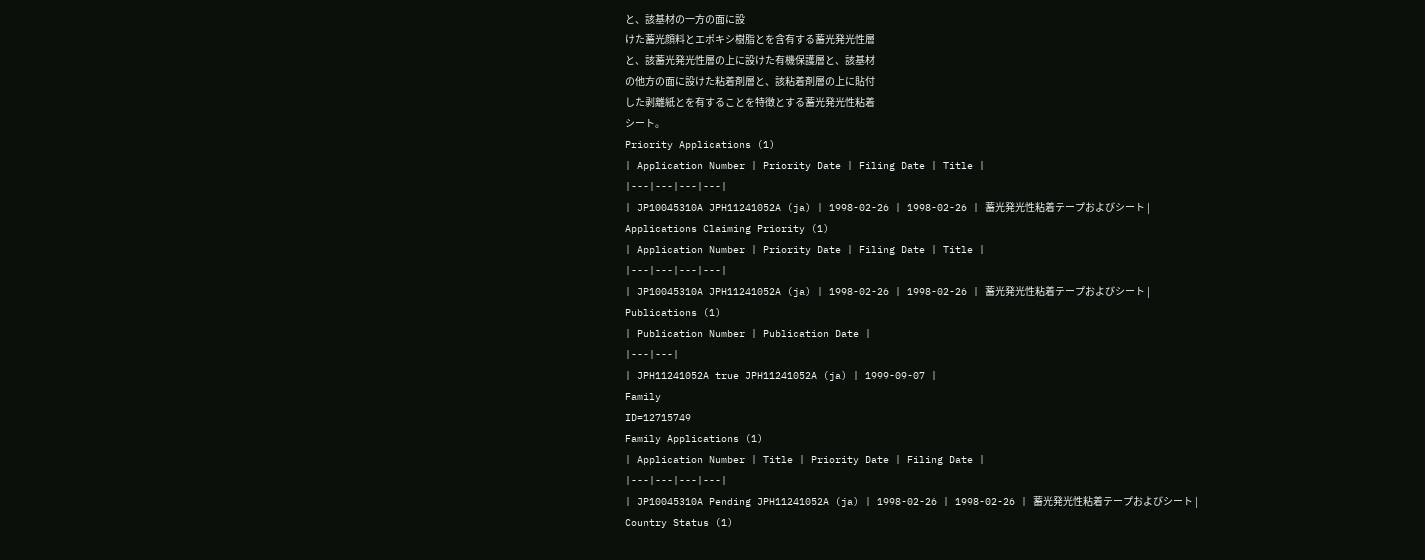と、該基材の一方の面に設
けた蓄光顔料とエポキシ樹脂とを含有する蓄光発光性層
と、該蓄光発光性層の上に設けた有機保護層と、該基材
の他方の面に設けた粘着剤層と、該粘着剤層の上に貼付
した剥離紙とを有することを特徴とする蓄光発光性粘着
シート。
Priority Applications (1)
| Application Number | Priority Date | Filing Date | Title |
|---|---|---|---|
| JP10045310A JPH11241052A (ja) | 1998-02-26 | 1998-02-26 | 蓄光発光性粘着テープおよびシート |
Applications Claiming Priority (1)
| Application Number | Priority Date | Filing Date | Title |
|---|---|---|---|
| JP10045310A JPH11241052A (ja) | 1998-02-26 | 1998-02-26 | 蓄光発光性粘着テープおよびシート |
Publications (1)
| Publication Number | Publication Date |
|---|---|
| JPH11241052A true JPH11241052A (ja) | 1999-09-07 |
Family
ID=12715749
Family Applications (1)
| Application Number | Title | Priority Date | Filing Date |
|---|---|---|---|
| JP10045310A Pending JPH11241052A (ja) | 1998-02-26 | 1998-02-26 | 蓄光発光性粘着テープおよびシート |
Country Status (1)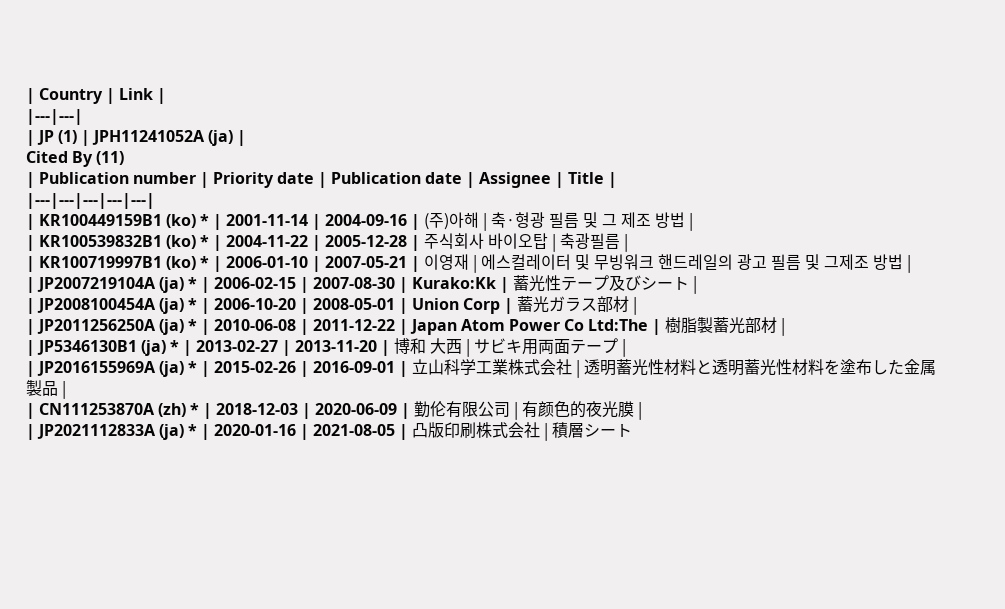| Country | Link |
|---|---|
| JP (1) | JPH11241052A (ja) |
Cited By (11)
| Publication number | Priority date | Publication date | Assignee | Title |
|---|---|---|---|---|
| KR100449159B1 (ko) * | 2001-11-14 | 2004-09-16 | (주)아해 | 축·형광 필름 및 그 제조 방법 |
| KR100539832B1 (ko) * | 2004-11-22 | 2005-12-28 | 주식회사 바이오탑 | 축광필름 |
| KR100719997B1 (ko) * | 2006-01-10 | 2007-05-21 | 이영재 | 에스컬레이터 및 무빙워크 핸드레일의 광고 필름 및 그제조 방법 |
| JP2007219104A (ja) * | 2006-02-15 | 2007-08-30 | Kurako:Kk | 蓄光性テープ及びシート |
| JP2008100454A (ja) * | 2006-10-20 | 2008-05-01 | Union Corp | 蓄光ガラス部材 |
| JP2011256250A (ja) * | 2010-06-08 | 2011-12-22 | Japan Atom Power Co Ltd:The | 樹脂製蓄光部材 |
| JP5346130B1 (ja) * | 2013-02-27 | 2013-11-20 | 博和 大西 | サビキ用両面テープ |
| JP2016155969A (ja) * | 2015-02-26 | 2016-09-01 | 立山科学工業株式会社 | 透明蓄光性材料と透明蓄光性材料を塗布した金属製品 |
| CN111253870A (zh) * | 2018-12-03 | 2020-06-09 | 勤伦有限公司 | 有颜色的夜光膜 |
| JP2021112833A (ja) * | 2020-01-16 | 2021-08-05 | 凸版印刷株式会社 | 積層シート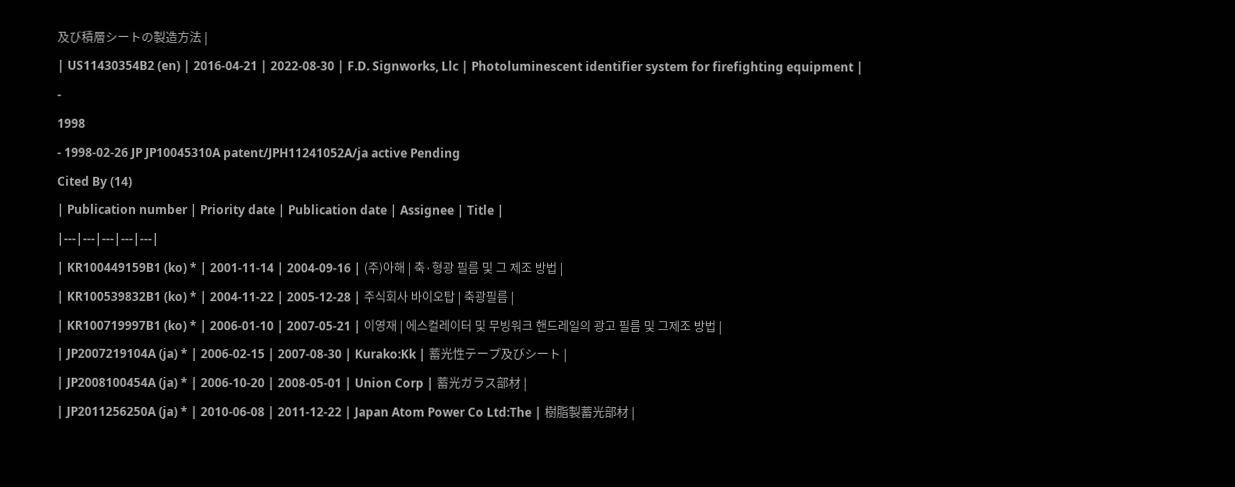及び積層シートの製造方法 |
| US11430354B2 (en) | 2016-04-21 | 2022-08-30 | F.D. Signworks, Llc | Photoluminescent identifier system for firefighting equipment |
-
1998
- 1998-02-26 JP JP10045310A patent/JPH11241052A/ja active Pending
Cited By (14)
| Publication number | Priority date | Publication date | Assignee | Title |
|---|---|---|---|---|
| KR100449159B1 (ko) * | 2001-11-14 | 2004-09-16 | (주)아해 | 축·형광 필름 및 그 제조 방법 |
| KR100539832B1 (ko) * | 2004-11-22 | 2005-12-28 | 주식회사 바이오탑 | 축광필름 |
| KR100719997B1 (ko) * | 2006-01-10 | 2007-05-21 | 이영재 | 에스컬레이터 및 무빙워크 핸드레일의 광고 필름 및 그제조 방법 |
| JP2007219104A (ja) * | 2006-02-15 | 2007-08-30 | Kurako:Kk | 蓄光性テープ及びシート |
| JP2008100454A (ja) * | 2006-10-20 | 2008-05-01 | Union Corp | 蓄光ガラス部材 |
| JP2011256250A (ja) * | 2010-06-08 | 2011-12-22 | Japan Atom Power Co Ltd:The | 樹脂製蓄光部材 |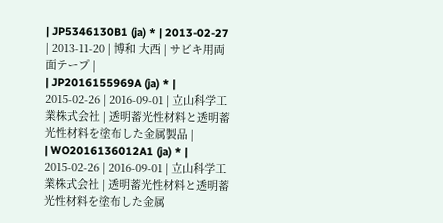| JP5346130B1 (ja) * | 2013-02-27 | 2013-11-20 | 博和 大西 | サビキ用両面テープ |
| JP2016155969A (ja) * | 2015-02-26 | 2016-09-01 | 立山科学工業株式会社 | 透明蓄光性材料と透明蓄光性材料を塗布した金属製品 |
| WO2016136012A1 (ja) * | 2015-02-26 | 2016-09-01 | 立山科学工業株式会社 | 透明蓄光性材料と透明蓄光性材料を塗布した金属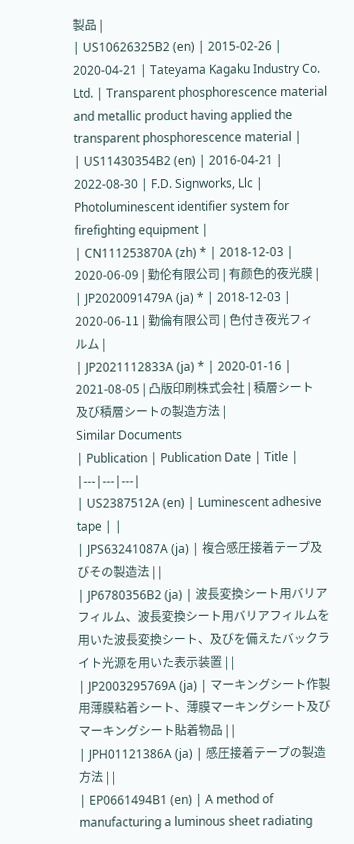製品 |
| US10626325B2 (en) | 2015-02-26 | 2020-04-21 | Tateyama Kagaku Industry Co. Ltd. | Transparent phosphorescence material and metallic product having applied the transparent phosphorescence material |
| US11430354B2 (en) | 2016-04-21 | 2022-08-30 | F.D. Signworks, Llc | Photoluminescent identifier system for firefighting equipment |
| CN111253870A (zh) * | 2018-12-03 | 2020-06-09 | 勤伦有限公司 | 有颜色的夜光膜 |
| JP2020091479A (ja) * | 2018-12-03 | 2020-06-11 | 勤倫有限公司 | 色付き夜光フィルム |
| JP2021112833A (ja) * | 2020-01-16 | 2021-08-05 | 凸版印刷株式会社 | 積層シート及び積層シートの製造方法 |
Similar Documents
| Publication | Publication Date | Title |
|---|---|---|
| US2387512A (en) | Luminescent adhesive tape | |
| JPS63241087A (ja) | 複合感圧接着テープ及びその製造法 | |
| JP6780356B2 (ja) | 波長変換シート用バリアフィルム、波長変換シート用バリアフィルムを用いた波長変換シート、及びを備えたバックライト光源を用いた表示装置 | |
| JP2003295769A (ja) | マーキングシート作製用薄膜粘着シート、薄膜マーキングシート及びマーキングシート貼着物品 | |
| JPH01121386A (ja) | 感圧接着テープの製造方法 | |
| EP0661494B1 (en) | A method of manufacturing a luminous sheet radiating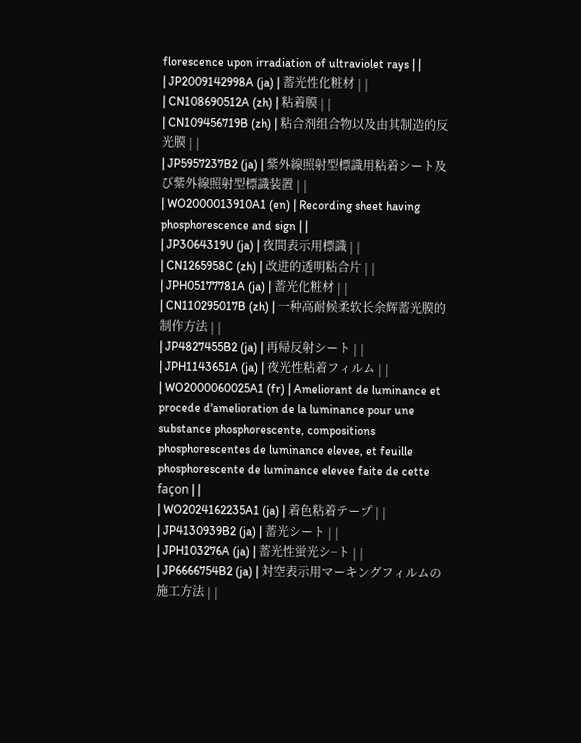florescence upon irradiation of ultraviolet rays | |
| JP2009142998A (ja) | 蓄光性化粧材 | |
| CN108690512A (zh) | 粘着膜 | |
| CN109456719B (zh) | 粘合剂组合物以及由其制造的反光膜 | |
| JP5957237B2 (ja) | 紫外線照射型標識用粘着シート及び紫外線照射型標識装置 | |
| WO2000013910A1 (en) | Recording sheet having phosphorescence and sign | |
| JP3064319U (ja) | 夜間表示用標識 | |
| CN1265958C (zh) | 改进的透明粘合片 | |
| JPH05177781A (ja) | 蓄光化粧材 | |
| CN110295017B (zh) | 一种高耐候柔软长余辉蓄光膜的制作方法 | |
| JP4827455B2 (ja) | 再帰反射シート | |
| JPH1143651A (ja) | 夜光性粘着フィルム | |
| WO2000060025A1 (fr) | Ameliorant de luminance et procede d'amelioration de la luminance pour une substance phosphorescente, compositions phosphorescentes de luminance elevee, et feuille phosphorescente de luminance elevee faite de cette façon | |
| WO2024162235A1 (ja) | 着色粘着テープ | |
| JP4130939B2 (ja) | 蓄光シート | |
| JPH103276A (ja) | 蓄光性蛍光シ−ト | |
| JP6666754B2 (ja) | 対空表示用マーキングフィルムの施工方法 | |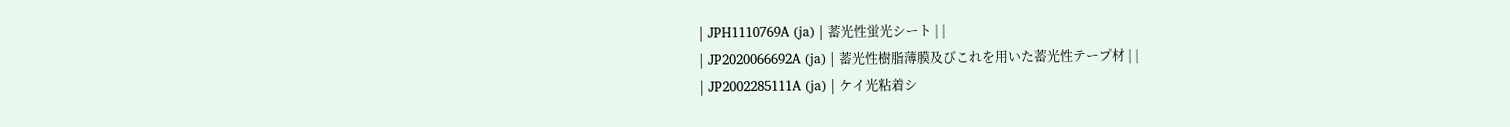| JPH1110769A (ja) | 蓄光性蛍光シート | |
| JP2020066692A (ja) | 蓄光性樹脂薄膜及びこれを用いた蓄光性テープ材 | |
| JP2002285111A (ja) | ケイ光粘着シ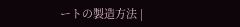ートの製造方法 |